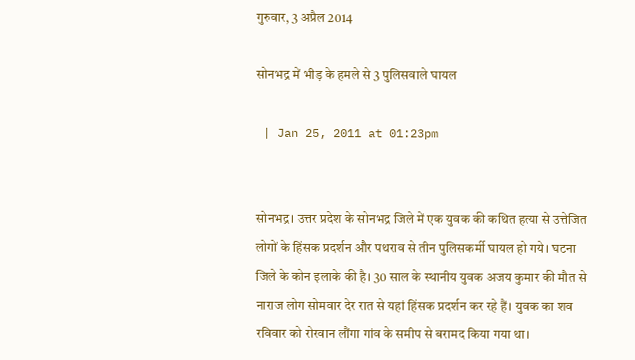गुरुवार, 3 अप्रैल 2014

सोनभद्र में भीड़ के हमले से 3 पुलिसवाले घायल

 | Jan 25, 2011 at 01:23pm


सोनभद्र। उत्तर प्रदेश के सोनभद्र जिले में एक युवक की कथित हत्या से उत्तेजित लोगों के हिंसक प्रदर्शन और पथराव से तीन पुलिसकर्मी घायल हो गये। घटना जिले के कोन इलाके की है। 30 साल के स्थानीय युवक अजय कुमार की मौत से नाराज लोग सोमवार देर रात से यहां हिंसक प्रदर्शन कर रहे हैं। युवक का शव रविवार को रोरवान लौंगा गांव के समीप से बरामद किया गया था।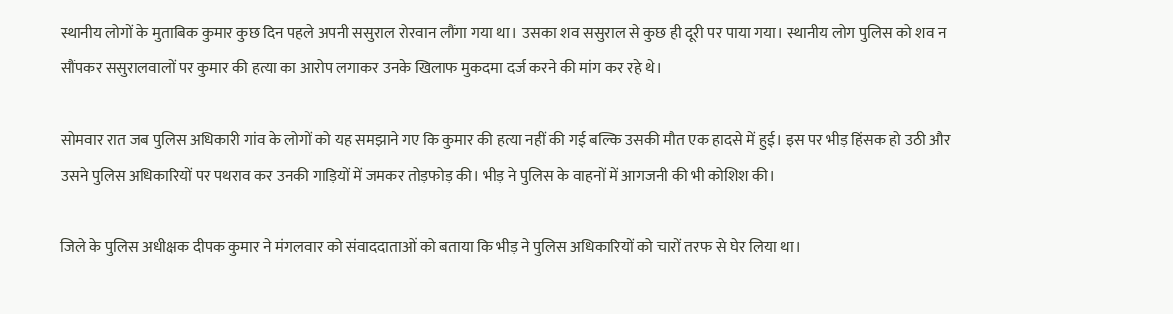स्थानीय लोगों के मुताबिक कुमार कुछ दिन पहले अपनी ससुराल रोरवान लौंगा गया था। उसका शव ससुराल से कुछ ही दूरी पर पाया गया। स्थानीय लोग पुलिस को शव न सौंपकर ससुरालवालों पर कुमार की हत्या का आरोप लगाकर उनके खिलाफ मुकदमा दर्ज करने की मांग कर रहे थे।

सोमवार रात जब पुलिस अधिकारी गांव के लोगों को यह समझाने गए कि कुमार की हत्या नहीं की गई बल्कि उसकी मौत एक हादसे में हुई। इस पर भीड़ हिंसक हो उठी और उसने पुलिस अधिकारियों पर पथराव कर उनकी गाड़ियों में जमकर तोड़फोड़ की। भीड़ ने पुलिस के वाहनों में आगजनी की भी कोशिश की।

जिले के पुलिस अधीक्षक दीपक कुमार ने मंगलवार को संवाददाताओं को बताया कि भीड़ ने पुलिस अधिकारियों को चारों तरफ से घेर लिया था।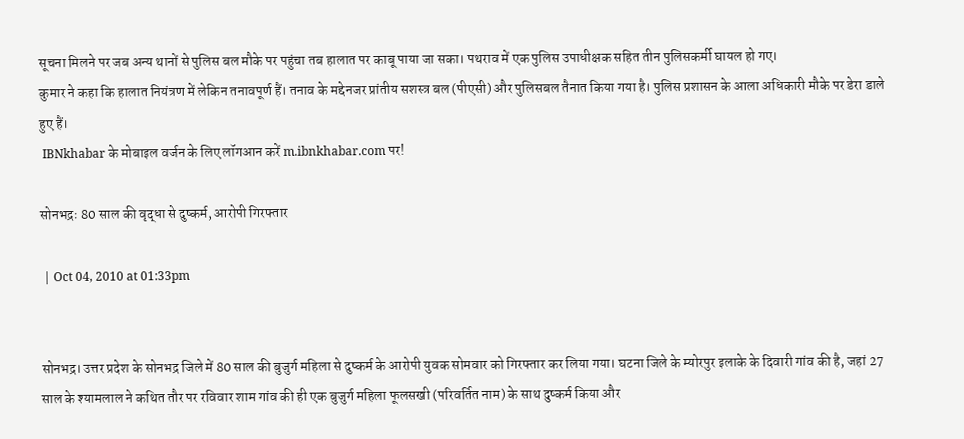सूचना मिलने पर जब अन्य थानों से पुलिस बल मौके पर पहुंचा तब हालात पर काबू पाया जा सका। पथराव में एक पुलिस उपाधीक्षक सहित तीन पुलिसकर्मी घायल हो गए।
कुमार ने कहा कि हालात नियंत्रण में लेकिन तनावपूर्ण हैं। तनाव के मद्देनजर प्रांतीय सशस्त्र बल (पीएसी) और पुलिसबल तैनात किया गया है। पुलिस प्रशासन के आला अधिकारी मौके पर डेरा डाले हुए हैं।
 IBNkhabar के मोबाइल वर्जन के लिए लॉगआन करें m.ibnkhabar.com पर!

सोनभद्रः 80 साल की वृद्धा से दुष्कर्म, आरोपी गिरफ्तार

 | Oct 04, 2010 at 01:33pm


सोनभद्र। उत्तर प्रदेश के सोनभद्र जिले में 80 साल की बुजुर्ग महिला से दुष्कर्म के आरोपी युवक सोमवार को गिरफ्तार कर लिया गया। घटना जिले के म्योरपुर इलाके के दिवारी गांव की है, जहां 27 साल के श्यामलाल ने कथित तौर पर रविवार शाम गांव की ही एक बुजुर्ग महिला फूलसखी (परिवर्तित नाम) के साथ दुष्कर्म किया और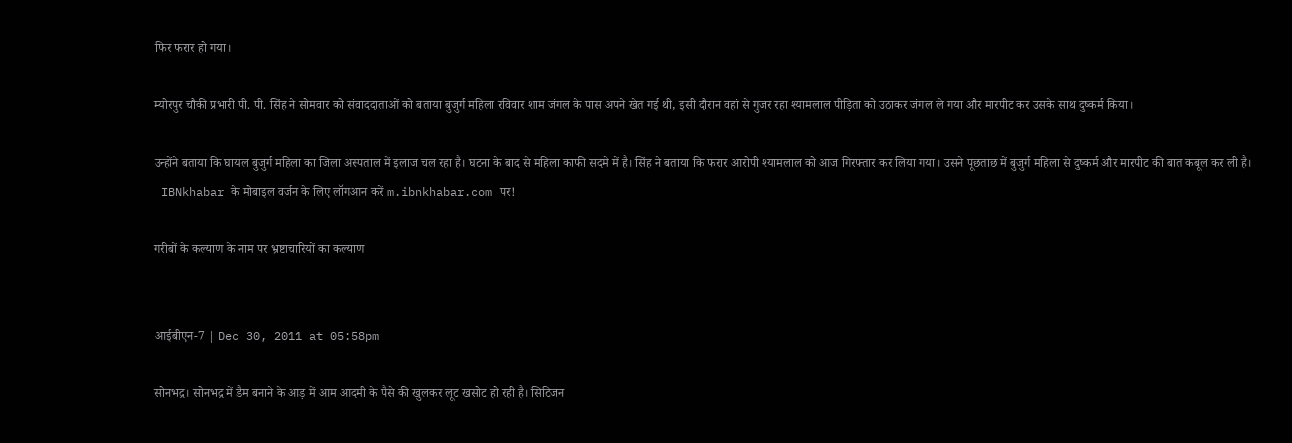फिर फरार हो गया।

म्योरपुर चौकी प्रभारी पी. पी. सिंह ने सोमवार को संवाददाताओं को बताया बुजुर्ग महिला रविवार शाम जंगल के पास अपने खेत गई थी, इसी दौरान वहां से गुजर रहा श्यामलाल पीड़िता को उठाकर जंगल ले गया और मारपीट कर उसके साथ दुष्कर्म किया।

उन्होंने बताया कि घायल बुजुर्ग महिला का जिला अस्पताल में इलाज चल रहा है। घटना के बाद से महिला काफी सदमे में है। सिंह ने बताया कि फरार आरोपी श्यामलाल को आज गिरफ्तार कर लिया गया। उसने पूछताछ में बुजुर्ग महिला से दुष्कर्म और मारपीट की बात कबूल कर ली है।
 IBNkhabar के मोबाइल वर्जन के लिए लॉगआन करें m.ibnkhabar.com पर!

गरीबों के कल्याण के नाम पर भ्रष्टाचारियों का कल्याण


आईबीएन-7 | Dec 30, 2011 at 05:58pm

सोनभद्र। सोनभद्र में डैम बनाने के आड़ में आम आदमी के पैसे की खुलकर लूट खसोट हो रही है। सिटिजन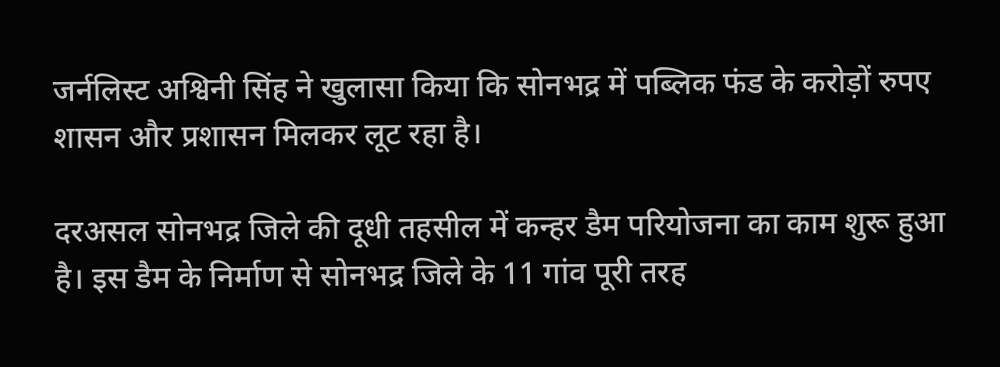जर्नलिस्ट अश्विनी सिंह ने खुलासा किया कि सोनभद्र में पब्लिक फंड के करोड़ों रुपए शासन और प्रशासन मिलकर लूट रहा है।

दरअसल सोनभद्र जिले की दूधी तहसील में कन्हर डैम परियोजना का काम शुरू हुआ है। इस डैम के निर्माण से सोनभद्र जिले के 11 गांव पूरी तरह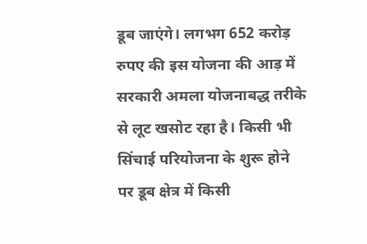डूब जाएंगे। लगभग 652 करोड़ रुपए की इस योजना की आड़ में सरकारी अमला योजनाबद्ध तरीके से लूट खसोट रहा है। किसी भी सिंचाई परियोजना के शुरू होने पर डूब क्षेत्र में किसी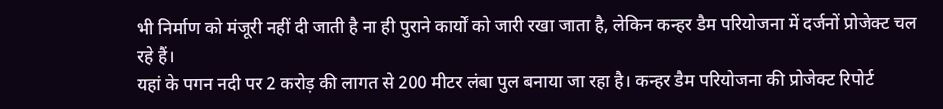भी निर्माण को मंजूरी नहीं दी जाती है ना ही पुराने कार्यों को जारी रखा जाता है, लेकिन कन्हर डैम परियोजना में दर्जनों प्रोजेक्ट चल रहे हैं।
यहां के पगन नदी पर 2 करोड़ की लागत से 200 मीटर लंबा पुल बनाया जा रहा है। कन्हर डैम परियोजना की प्रोजेक्ट रिपोर्ट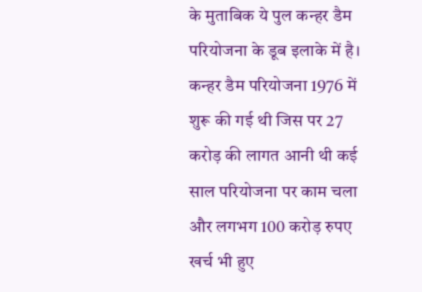के मुताबिक ये पुल कन्हर डैम परियोजना के डूब इलाके में है। कन्हर डैम परियोजना 1976 में शुरू की गई थी जिस पर 27 करोड़ की लागत आनी थी कई साल परियोजना पर काम चला और लगभग 100 करोड़ रुपए खर्च भी हुए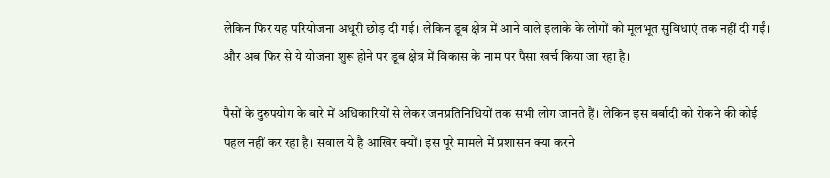लेकिन फिर यह परियोजना अधूरी छोड़ दी गई। लेकिन डूब क्षेत्र में आने वाले इलाके के लोगों को मूलभूत सुविधाएं तक नहीं दी गईं। और अब फिर से ये योजना शुरू होने पर डूब क्षेत्र में विकास के नाम पर पैसा खर्च किया जा रहा है।

पैसों के दुरुपयोग के बारे में अधिकारियों से लेकर जनप्रतिनिधियों तक सभी लोग जानते हैं। लेकिन इस बर्बादी को रोकने की कोई पहल नहीं कर रहा है। सवाल ये है आखिर क्यों। इस पूरे मामले में प्रशासन क्या करने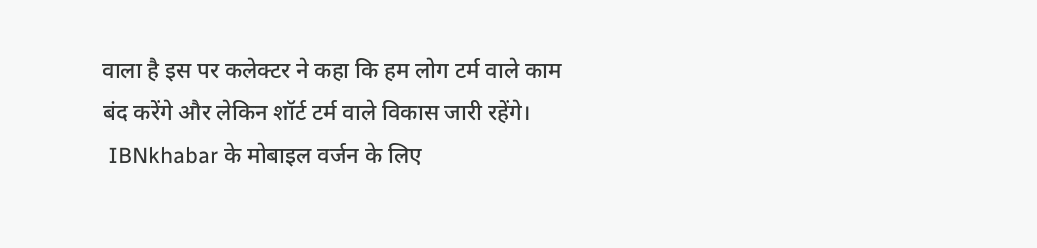वाला है इस पर कलेक्टर ने कहा कि हम लोग टर्म वाले काम बंद करेंगे और लेकिन शॉर्ट टर्म वाले विकास जारी रहेंगे।
 IBNkhabar के मोबाइल वर्जन के लिए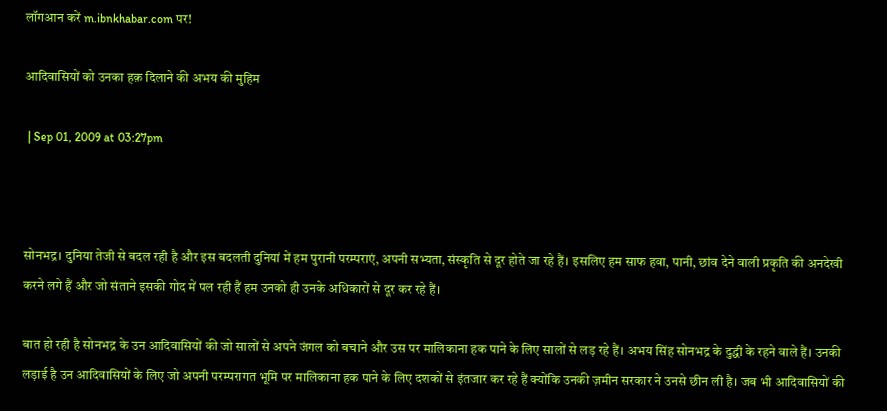लॉगआन करें m.ibnkhabar.com पर!

आदिवासियों को उनका हक़ दिलाने की अभय की मुहिम

 | Sep 01, 2009 at 03:27pm



सोनभद्र। दुनिया तेजी से बदल रही है और इस बदलती दुनियां में हम पुरानी परम्पराएं, अपनी सभ्यता, संस्कृति से दूर होते जा रहे हैं। इसलिए हम साफ हवा, पानी, छांव देने वाली प्रकृति की अनदेखी करने लगे हैं और जो संताने इसकी गोद में पल रही हैं हम उनको ही उनके अधिकारों से दूर कर रहे हैं।

बात हो रही है सोनभद्र के उन आदिवासियों की जो सालों से अपने जंगल को बचाने और उस पर मालिकाना हक पाने के लिए सालों से लड़ रहे हैं। अभय सिंह सोनभद्र के दुद्धी के रहने वाले हैं। उनकी लड़ाई है उन आदिवासियों के लिए जो अपनी परम्परागत भूमि पर मालिकाना हक पाने के लिए दशकों से इंतजार कर रहे हैं क्योंकि उनकी ज़मीन सरकार ने उनसे छीन ली है। जब भी आदिवासियों की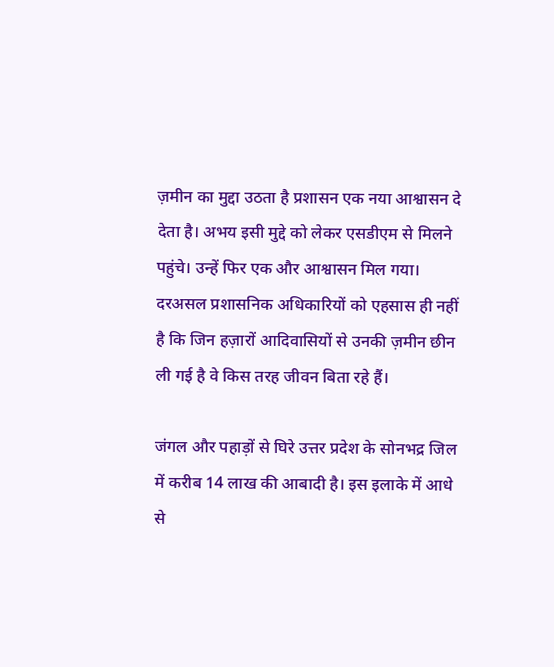ज़मीन का मुद्दा उठता है प्रशासन एक नया आश्वासन दे देता है। अभय इसी मुद्दे को लेकर एसडीएम से मिलने पहुंचे। उन्हें फिर एक और आश्वासन मिल गया। दरअसल प्रशासनिक अधिकारियों को एहसास ही नहीं है कि जिन हज़ारों आदिवासियों से उनकी ज़मीन छीन ली गई है वे किस तरह जीवन बिता रहे हैं।

जंगल और पहाड़ों से घिरे उत्तर प्रदेश के सोनभद्र जिल में करीब 14 लाख की आबादी है। इस इलाके में आधे से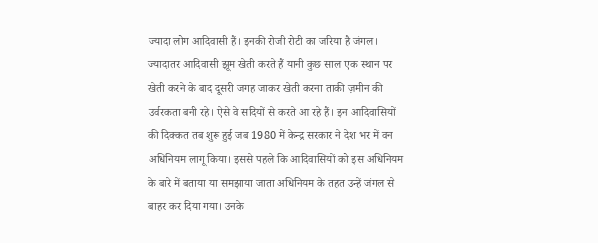ज्यादा लोग आदिवासी हैं। इनकी रोजी रोटी का जरिया है जंगल। ज्यादातर आदिवासी झूम खेती करते हैं यानी कुछ साल एक स्थान पर खेती करने के बाद दूसरी जगह जाकर खेती करना ताकी ज़मीन की उर्वरकता बनी रहे। ऐसे वे सदियों से करते आ रहे हैं। इन आदिवासियों की दिक्कत तब शुरू हुई जब 1980 में केन्द्र सरकार ने देश भर में वन अधिनियम लागू किया। इससे पहले कि आदिवासियों को इस अधिनियम के बारे में बताया या समझाया जाता अधिनियम के तहत उन्हें जंगल से बाहर कर दिया गया। उनके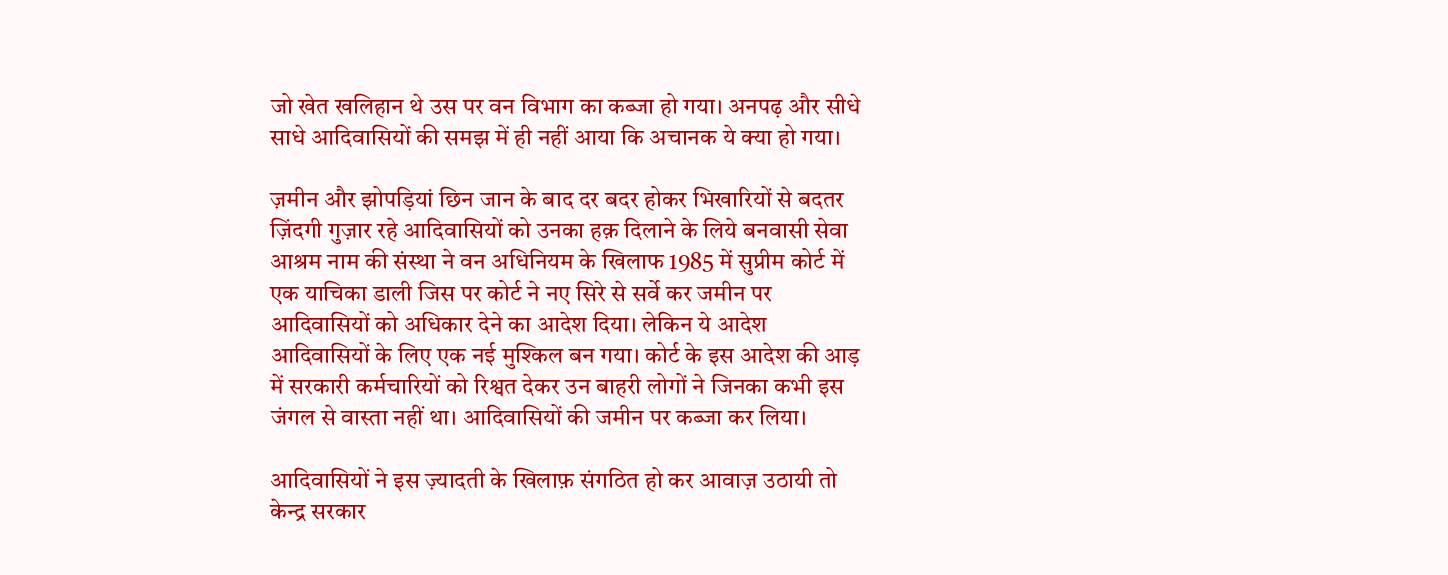जो खेत खलिहान थे उस पर वन विभाग का कब्जा हो गया। अनपढ़ और सीधे साधे आदिवासियों की समझ में ही नहीं आया कि अचानक ये क्या हो गया।

ज़मीन और झोपड़ियां छिन जान के बाद दर बदर होकर भिखारियों से बदतर ज़िंदगी गुज़ार रहे आदिवासियों को उनका हक़ दिलाने के लिये बनवासी सेवा आश्रम नाम की संस्था ने वन अधिनियम के खिलाफ 1985 में सुप्रीम कोर्ट में एक याचिका डाली जिस पर कोर्ट ने नए सिरे से सर्वे कर जमीन पर आदिवासियों को अधिकार देने का आदेश दिया। लेकिन ये आदेश आदिवासियों के लिए एक नई मुश्किल बन गया। कोर्ट के इस आदेश की आड़ में सरकारी कर्मचारियों को रिश्वत देकर उन बाहरी लोगों ने जिनका कभी इस जंगल से वास्ता नहीं था। आदिवासियों की जमीन पर कब्जा कर लिया।

आदिवासियों ने इस ज़्यादती के खिलाफ़ संगठित हो कर आवाज़ उठायी तो केन्द्र सरकार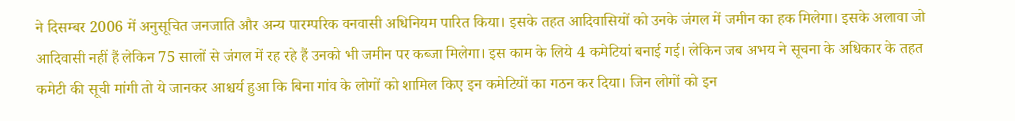ने दिसम्बर 2006 में अनुसूचित जनजाति और अन्य पारम्परिक वनवासी अधिनियम पारित किया। इसके तहत आदिवासियों को उनके जंगल में जमीन का हक मिलेगा। इसके अलावा जो आदिवासी नहीं हैं लेकिन 75 सालों से जंगल में रह रहे हैं उनको भी जमीन पर कब्जा मिलेगा। इस काम के लिये 4 कमेटियां बनाई गई। लेकिन जब अभय ने सूचना के अधिकार के तहत कमेटी की सूची मांगी तो ये जानकर आश्चर्य हुआ कि बिना गांव के लोगों को शामिल किए इन कमेटियों का गठन कर दिया। जिन लोगों को इन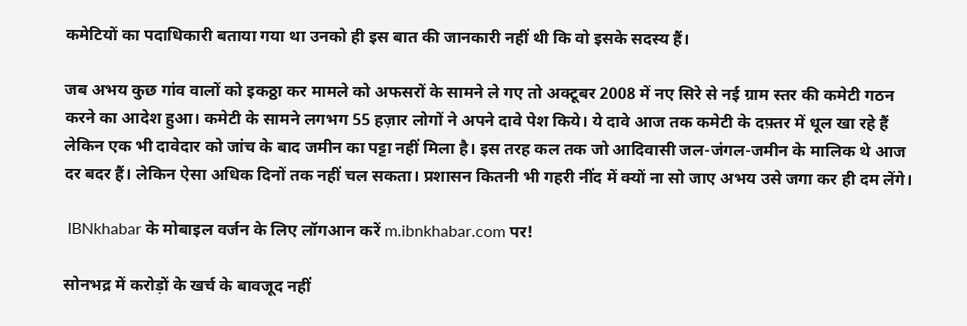कमेटियों का पदाधिकारी बताया गया था उनको ही इस बात की जानकारी नहीं थी कि वो इसके सदस्य हैं।

जब अभय कुछ गांव वालों को इकठ्ठा कर मामले को अफसरों के सामने ले गए तो अक्टूबर 2008 में नए सिरे से नई ग्राम स्तर की कमेटी गठन करने का आदेश हुआ। कमेटी के सामने लगभग 55 हज़ार लोगों ने अपने दावे पेश किये। ये दावे आज तक कमेटी के दफ़्तर में धूल खा रहे हैं लेकिन एक भी दावेदार को जांच के बाद जमीन का पट्टा नहीं मिला है। इस तरह कल तक जो आदिवासी जल-जंगल-जमीन के मालिक थे आज दर बदर हैं। लेकिन ऐसा अधिक दिनों तक नहीं चल सकता। प्रशासन कितनी भी गहरी नींद में क्यों ना सो जाए अभय उसे जगा कर ही दम लेंगे।

 IBNkhabar के मोबाइल वर्जन के लिए लॉगआन करें m.ibnkhabar.com पर!

सोनभद्र में करोड़ों के खर्च के बावजूद नहीं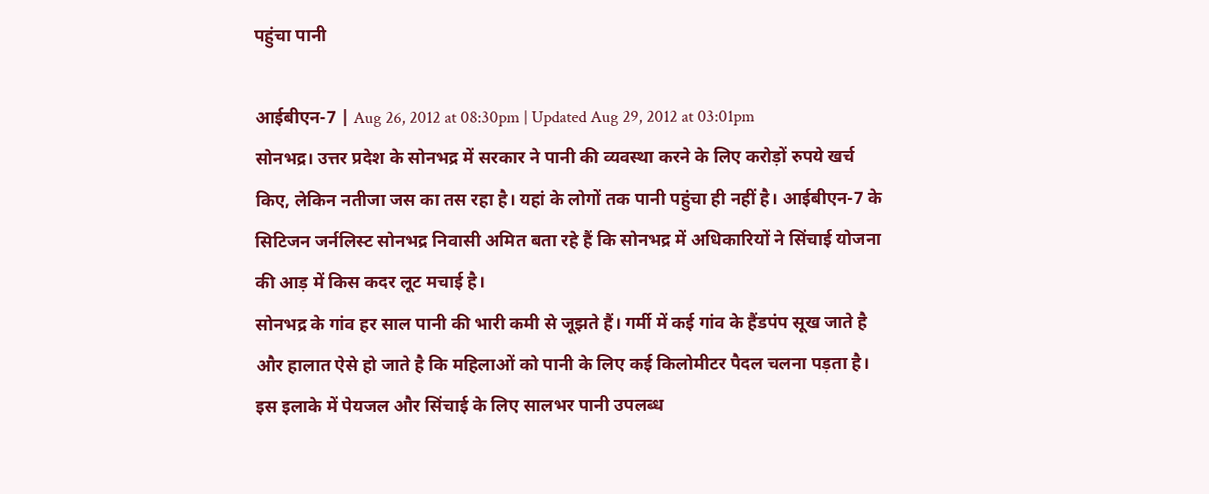पहुंचा पानी

आईबीएन-7 | Aug 26, 2012 at 08:30pm | Updated Aug 29, 2012 at 03:01pm
सोनभद्र। उत्तर प्रदेश के सोनभद्र में सरकार ने पानी की व्यवस्था करने के लिए करोड़ों रुपये खर्च किए, लेकिन नतीजा जस का तस रहा है। यहां के लोगों तक पानी पहुंचा ही नहीं है। आईबीएन-7 के सिटिजन जर्नलिस्ट सोनभद्र निवासी अमित बता रहे हैं कि सोनभद्र में अधिकारियों ने सिंचाई योजना की आड़ में किस कदर लूट मचाई है।
सोनभद्र के गांव हर साल पानी की भारी कमी से जूझते हैं। गर्मी में कई गांव के हैंडपंप सूख जाते है और हालात ऐसे हो जाते है कि महिलाओं को पानी के लिए कई किलोमीटर पैदल चलना पड़ता है। इस इलाके में पेयजल और सिंचाई के लिए सालभर पानी उपलब्ध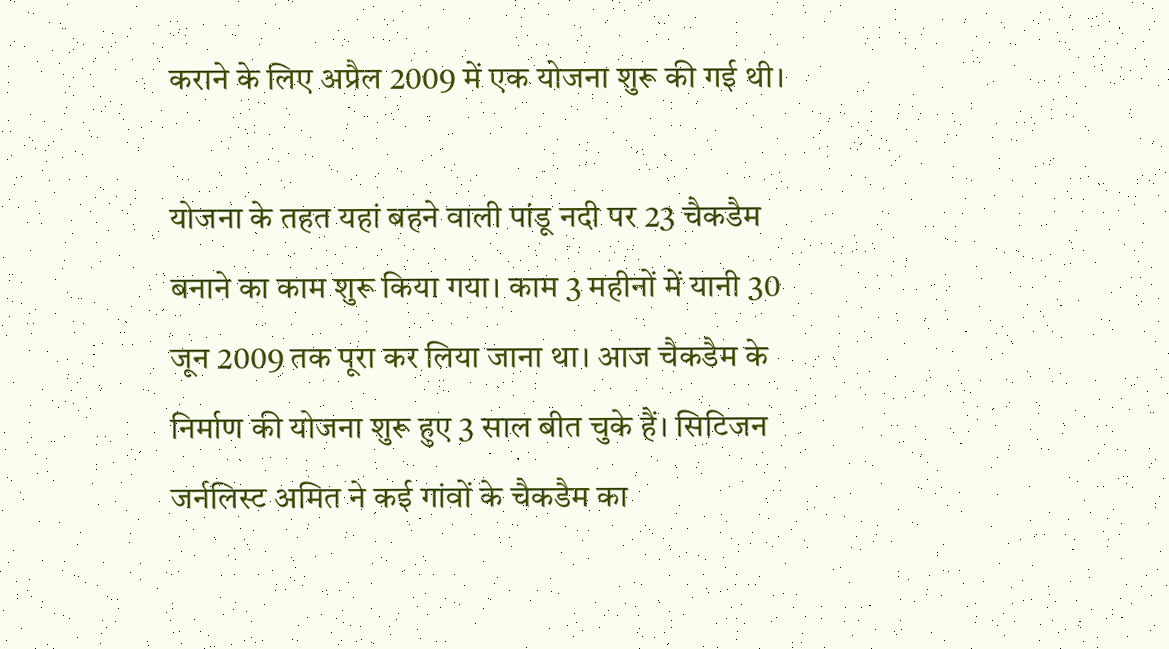कराने के लिए अप्रैल 2009 में एक योजना शुरू की गई थी।

योजना के तहत यहां बहने वाली पांडू नदी पर 23 चैकडैम बनाने का काम शुरू किया गया। काम 3 महीनों में यानी 30 जून 2009 तक पूरा कर लिया जाना था। आज चैकडैम के निर्माण की योजना शुरू हुए 3 साल बीत चुके हैं। सिटिजन जर्नलिस्ट अमित ने कई गांवों के चैकडैम का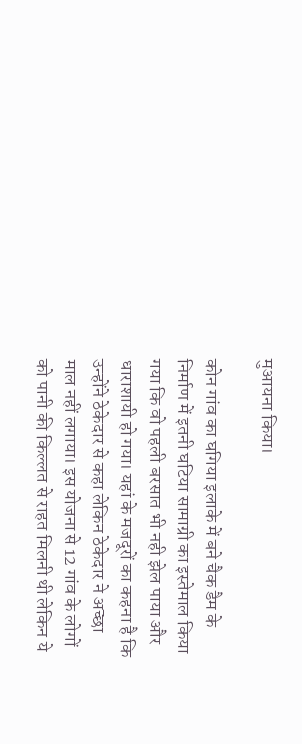मुआयना किया।

कोन गांव का घगिया इलाके में बने चैक डैम के निर्माण में इतनी घटिया सामाग्री का इस्तेमाल किया गया कि वो पहली बरसात भी नही झेल पाया और धाराशायी हो गया। यहां के मजदूरों का कहना है कि उन्होंने ठेकेदार से कहा लेकिन ठेकेदार ने अच्छा माल नहीं लगाया। इस योजना से 12 गांव के लोगों को पानी की किल्लत से राहत मिलनी थी लेकिन ये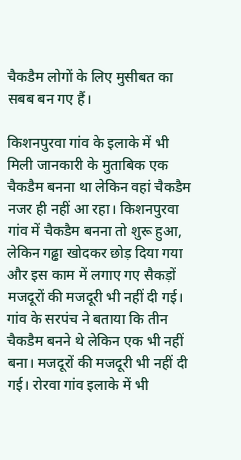चैकडैम लोगों के लिए मुसीबत का सबब बन गए हैं।

किशनपुरवा गांव के इलाके में भी मिली जानकारी के मुताबिक एक चैकडैम बनना था लेकिन वहां चैकडैम नजर ही नहीं आ रहा। किशनपुरवा गांव में चैकडैम बनना तो शुरू हुआ, लेकिन गढ्ढा खोदकर छोड़ दिया गया और इस काम में लगाए गए सैकड़ों मजदूरों की मजदूरी भी नहीं दी गई। गांव के सरपंच ने बताया कि तीन चैकडैम बनने थे लेकिन एक भी नहीं बना। मजदूरों की मजदूरी भी नहीं दी गई। रोरवा गांव इलाके में भी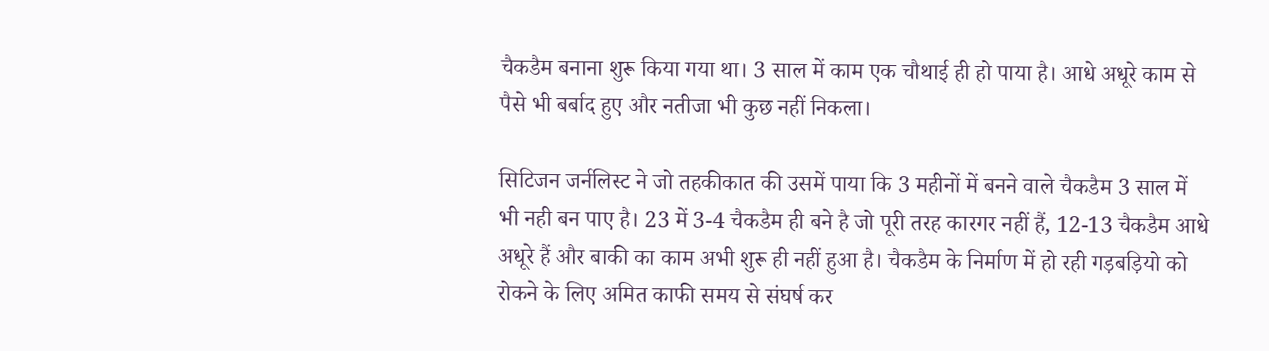चैकडैम बनाना शुरू किया गया था। 3 साल में काम एक चौथाई ही हो पाया है। आधे अधूरे काम से पैसे भी बर्बाद हुए और नतीजा भी कुछ नहीं निकला।

सिटिजन जर्नलिस्ट ने जो तहकीकात की उसमें पाया कि 3 महीनों में बनने वाले चैकडैम 3 साल में भी नही बन पाए है। 23 में 3-4 चैकडैम ही बने है जो पूरी तरह कारगर नहीं हैं, 12-13 चैकडैम आधे अधूरे हैं और बाकी का काम अभी शुरू ही नहीं हुआ है। चैकडैम के निर्माण में हो रही गड़बड़ियो को रोकने के लिए अमित काफी समय से संघर्ष कर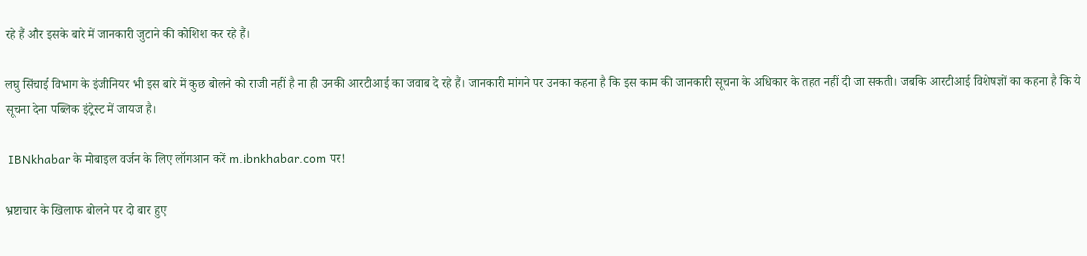रहे हैं और इसके बारे में जानकारी जुटाने की कोशिश कर रहे हैं।

लघु सिंचाई विभाग के इंजीनियर भी इस बारे में कुछ बोलने को राजी नहीं है ना ही उनकी आरटीआई का जवाब दे रहे हैं। जानकारी मांगने पर उनका कहना है कि इस काम की जानकारी सूचना के अधिकार के तहत नहीं दी जा सकती। जबकि आरटीआई विशेषज्ञों का कहना है कि ये सूचना देना पब्लिक इंट्रेस्ट में जायज है।

 IBNkhabar के मोबाइल वर्जन के लिए लॉगआन करें m.ibnkhabar.com पर!

भ्रष्टाचार के खिलाफ बोलने पर दो बार हुए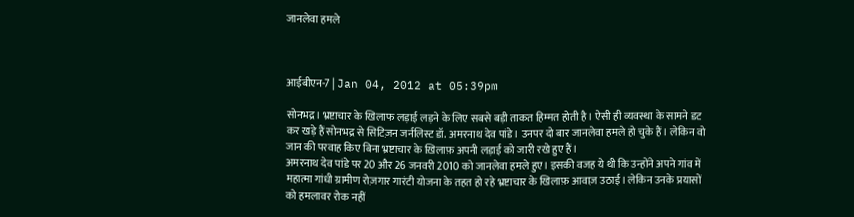जानलेवा हमले



आईबीएन-7 | Jan 04, 2012 at 05:39pm

सोनभद्र। भ्रष्टाचार के खिलाफ लड़ाई लड़ने के लिए सबसे बड़ी ताकत हिम्मत होती है। ऐसी ही व्यवस्था के सामने डट कर खड़े हैं सोनभद्र से सिटिज़न जर्नलिस्ट डॉ. अमरनाथ देव पांडे। उनपर दो बार जानलेवा हमले हो चुके हैं। लेकिन वो जान की परवाह किए बिना भ्रष्टाचार के ख़िलाफ़ अपनी लड़ाई को जारी रखे हुए हैं।
अमरनाथ देव पांडे पर 20 और 26 जनवरी 2010 को जानलेवा हमले हुए। इसकी वजह ये थी कि उन्होंने अपने गांव में महात्मा गांधी ग्रामीण रोज़गार गारंटी योजना के तहत हो रहे भ्रष्टाचार के खिलाफ़ आवाज़ उठाई। लेकिन उनके प्रयासों को हमलावर रोक नहीं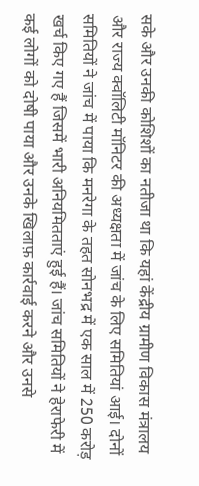सके और उनकी कोशिशों का नतीजा था कि यहां केंद्रीय ग्रामीण विकास मंत्रालय और राज्य क्वॉलिटी मॉनिटर की अध्यक्षता में जांच के लिए समितियां आई। दोनों समितियों ने जांच में पाया कि मनरेगा के तहत सोनभद्र में एक साल में 250 करोड़ खर्च किए गए हैं जिसमें भारी अनियमितताएं हुई हैं। जांच समितियों ने हेराफेरी में कई लोगों को दोषी पाया और उनके खिलाफ़ कार्रवाई करने और उनसे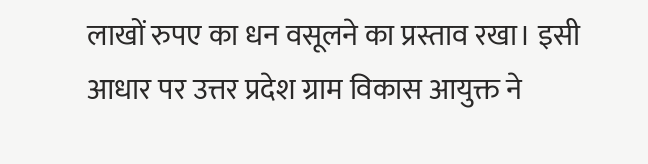लाखों रुपए का धन वसूलने का प्रस्ताव रखा। इसी आधार पर उत्तर प्रदेश ग्राम विकास आयुक्त ने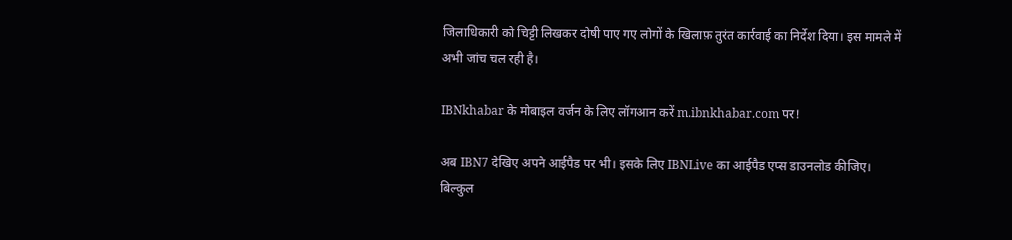जिलाधिकारी को चिट्टी लिखकर दोषी पाए गए लोगों के खिलाफ़ तुरंत कार्रवाई का निर्देश दिया। इस मामले में अभी जांच चल रही है।

IBNkhabar के मोबाइल वर्जन के लिए लॉगआन करें m.ibnkhabar.com पर!

अब IBN7 देखिए अपने आईपैड पर भी। इसके लिए IBNLive का आईपैड एप्स डाउनलोड कीजिए। बिल्कुल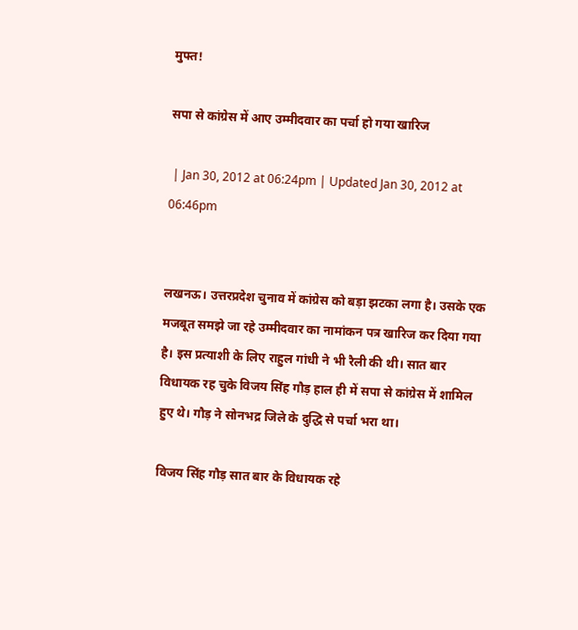मुफ्त!

सपा से कांग्रेस में आए उम्मीदवार का पर्चा हो गया खारिज

 | Jan 30, 2012 at 06:24pm | Updated Jan 30, 2012 at 06:46pm


लखनऊ। उत्तरप्रदेश चुनाव में कांग्रेस को बड़ा झटका लगा है। उसके एक मजबूत समझे जा रहे उम्मीदवार का नामांकन पत्र खारिज कर दिया गया है। इस प्रत्याशी के लिए राहुल गांधी ने भी रैली की थी। सात बार विधायक रह चुके विजय सिंह गौड़ हाल ही में सपा से कांग्रेस में शामिल हुए थे। गौड़ ने सोनभद्र जिले के दुद्धि से पर्चा भरा था।

विजय सिंह गौड़ सात बार के विधायक रहे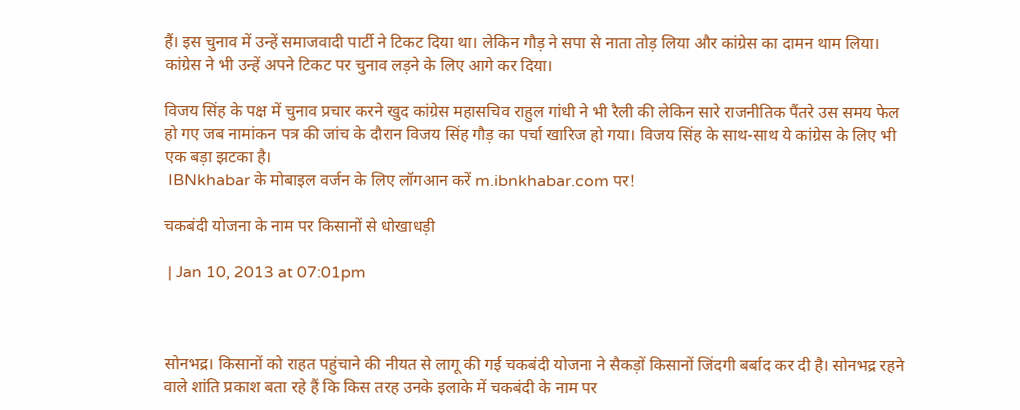हैं। इस चुनाव में उन्हें समाजवादी पार्टी ने टिकट दिया था। लेकिन गौड़ ने सपा से नाता तोड़ लिया और कांग्रेस का दामन थाम लिया। कांग्रेस ने भी उन्हें अपने टिकट पर चुनाव लड़ने के लिए आगे कर दिया।

विजय सिंह के पक्ष में चुनाव प्रचार करने खुद कांग्रेस महासचिव राहुल गांधी ने भी रैली की लेकिन सारे राजनीतिक पैंतरे उस समय फेल हो गए जब नामांकन पत्र की जांच के दौरान विजय सिंह गौड़ का पर्चा खारिज हो गया। विजय सिंह के साथ-साथ ये कांग्रेस के लिए भी एक बड़ा झटका है।
 IBNkhabar के मोबाइल वर्जन के लिए लॉगआन करें m.ibnkhabar.com पर!

चकबंदी योजना के नाम पर किसानों से धोखाधड़ी

 | Jan 10, 2013 at 07:01pm



सोनभद्र। किसानों को राहत पहुंचाने की नीयत से लागू की गई चकबंदी योजना ने सैकड़ों किसानों जिंदगी बर्बाद कर दी है। सोनभद्र रहने वाले शांति प्रकाश बता रहे हैं कि किस तरह उनके इलाके में चकबंदी के नाम पर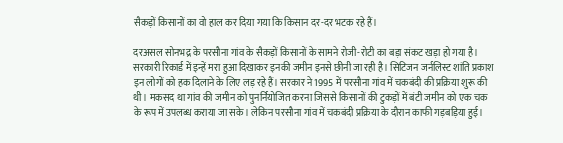सैकड़ों किसानों का वो हाल कर दिया गया कि किसान दर-दर भटक रहे हैं।

दरअसल सोनभद्र के परसौना गांव के सैकड़ों किसानों के सामने रोजी-रोटी का बड़ा संकट खड़ा हो गया है। सरकारी रिकार्ड में इन्हें मरा हुआ दिखाकर इनकी जमीन इनसे छीनी जा रही है। सिटिजन जर्नलिस्ट शांति प्रकाश इन लोगों को हक दिलाने के लिए लड़ रहे हैं। सरकार ने 1995 में परसौना गांव में चकबंदी की प्रक्रिया शुरू की थी। मकसद था गांव की जमीन को पुनर्नियोजित करना जिससे किसानों की टुकड़ों में बंटी जमीन को एक चक के रूप में उपलब्ध कराया जा सके। लेकिन परसौना गांव में चकबंदी प्रक्रिया के दौरान काफी गड़बड़िया हुई।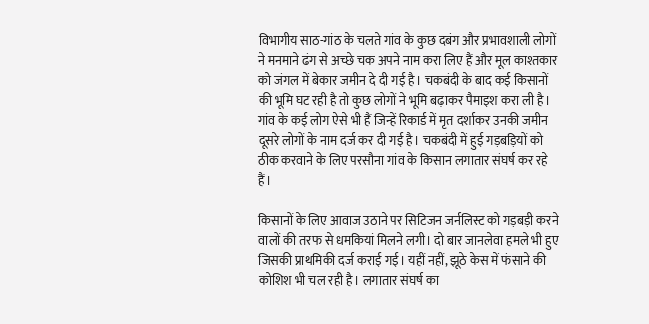विभागीय साठ-गांठ के चलते गांव के कुछ दबंग और प्रभावशाली लोगों ने मनमाने ढंग से अच्छे चक अपने नाम करा लिए हैं और मूल काश्तकार को जंगल में बेकार जमीन दे दी गई है। चकबंदी के बाद कई किसानों की भूमि घट रही है तो कुछ लोगों ने भूमि बढ़ाकर पैमाइश करा ली है। गांव के कई लोग ऐसे भी हैं जिन्हें रिकार्ड में मृत दर्शाकर उनकी जमीन दूसरे लोगों के नाम दर्ज कर दी गई है। चकबंदी में हुई गड़बड़ियों को ठीक करवाने के लिए परसौना गांव के किसान लगातार संघर्ष कर रहे हैं।

किसानों के लिए आवाज उठाने पर सिटिजन जर्नलिस्ट को गड़बड़ी करने वालों की तरफ से धमकियां मिलने लगी। दो बार जानलेवा हमले भी हुए जिसकी प्राथमिकी दर्ज कराई गई। यहीं नहीं, झूठे केस में फंसाने की कोशिश भी चल रही है। लगातार संघर्ष का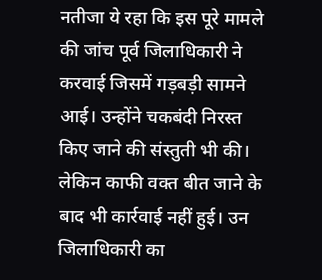नतीजा ये रहा कि इस पूरे मामले की जांच पूर्व जिलाधिकारी ने करवाई जिसमें गड़बड़ी सामने आई। उन्होंने चकबंदी निरस्त किए जाने की संस्तुती भी की। लेकिन काफी वक्त बीत जाने के बाद भी कार्रवाई नहीं हुई। उन जिलाधिकारी का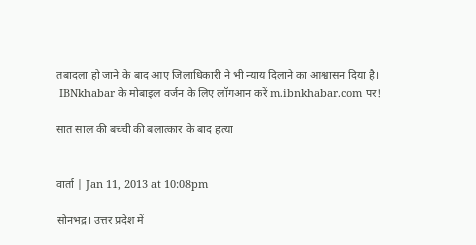तबादला हो जाने के बाद आए जिलाधिकारी ने भी न्याय दिलाने का आश्वासन दिया है।
 IBNkhabar के मोबाइल वर्जन के लिए लॉगआन करें m.ibnkhabar.com पर!

सात साल की बच्ची की बलात्कार के बाद हत्या


वार्ता | Jan 11, 2013 at 10:08pm

सोनभद्र। उत्तर प्रदेश में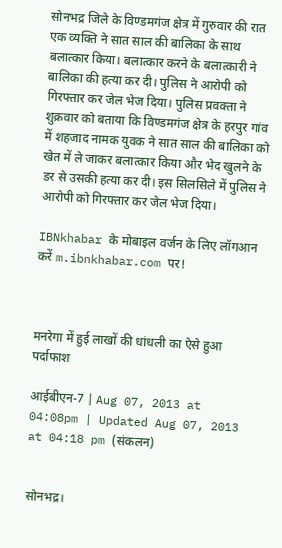सोनभद्र जिले के विण्डमगंज क्षेत्र में गुरुवार की रात एक व्यक्ति ने सात साल की बालिका के साथ बलात्कार किया। बलात्कार करने के बलात्कारी ने बालिका की हत्या कर दी। पुलिस ने आरोपी को गिरफ्तार कर जेल भेज दिया। पुलिस प्रवक्ता ने शुक्रवार को बताया कि विण्डमगंज क्षेत्र के हरपुर गांव में शहजाद नामक युवक ने सात साल की बालिका को खेत में ले जाकर बलात्कार किया और भेद खुलने के डर से उसकी हत्या कर दी। इस सिलसिले में पुलिस ने आरोपी को गिरफ्तार कर जेल भेज दिया।

IBNkhabar के मोबाइल वर्जन के लिए लॉगआन करें m.ibnkhabar.com पर!



मनरेगा में हुई लाखों की धांधली का ऐसे हुआ पर्दाफाश

आईबीएन-7 | Aug 07, 2013 at 04:08pm | Updated Aug 07, 2013 at 04:18 pm (संकलन)


सोनभद्र।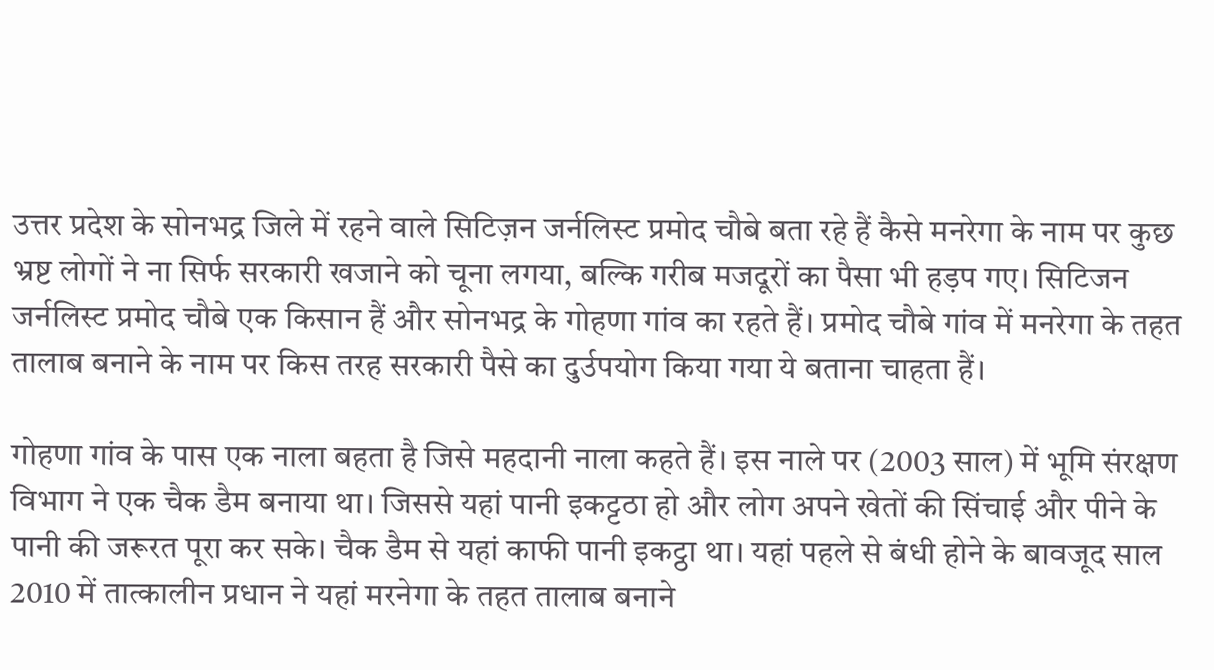उत्तर प्रदेश के सोनभद्र जिले में रहने वाले सिटिज़न जर्नलिस्ट प्रमोद चौबे बता रहे हैं कैसे मनरेगा के नाम पर कुछ भ्रष्ट लोगों ने ना सिर्फ सरकारी खजाने को चूना लगया, बल्कि गरीब मजदूरों का पैसा भी हड़प गए। सिटिजन जर्नलिस्ट प्रमोद चौबे एक किसान हैं और सोनभद्र के गोहणा गांव का रहते हैं। प्रमोद चौबे गांव में मनरेगा के तहत तालाब बनाने के नाम पर किस तरह सरकारी पैसे का दुर्उपयोग किया गया ये बताना चाहता हैं।

गोहणा गांव के पास एक नाला बहता है जिसे महदानी नाला कहते हैं। इस नाले पर (2003 साल) में भूमि संरक्षण विभाग ने एक चैक डैम बनाया था। जिससे यहां पानी इकट्टठा हो और लोग अपने खेतों की सिंचाई और पीने के पानी की जरूरत पूरा कर सके। चैक डैम से यहां काफी पानी इकट्ठा था। यहां पहले से बंधी होने के बावजूद साल 2010 में तात्कालीन प्रधान ने यहां मरनेगा के तहत तालाब बनाने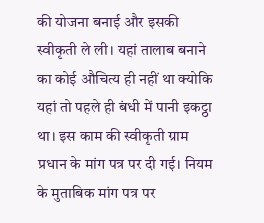की योजना बनाई और इसकी स्वीकृती ले ली। यहां तालाब बनाने का कोई औचित्य ही नहीं था क्योकि यहां तो पहले ही बंधी में पानी इकट्ठा था। इस काम की स्वीकृती ग्राम प्रधान के मांग पत्र पर दी गई। नियम के मुताबिक मांग पत्र पर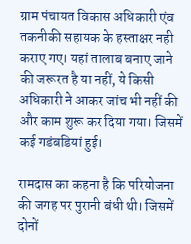ग्राम पंचायत विकास अधिकारी एंव तकनीकी सहायक के हस्ताक्षर नही कराए गए। यहां तालाब बनाए जाने की जरूरत है या नहीं, ये किसी अधिकारी ने आकर जांच भी नहीं की और काम शुरू कर दिया गया। जिसमें कई गडंबडियां हुई।

रामदास का कहना है कि परियोजना की जगह पर पुरानी बंधी थी। जिसमें दोनों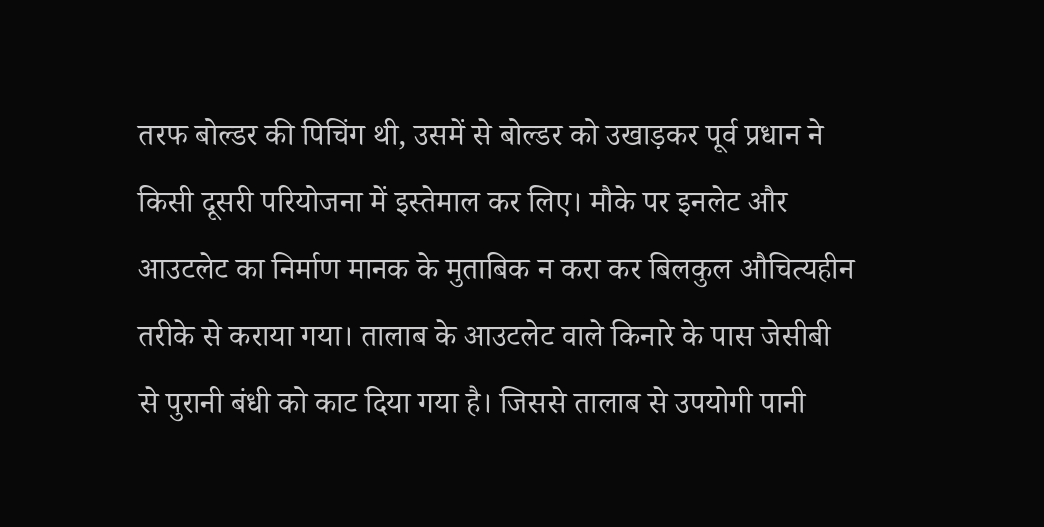तरफ बोल्डर की पिचिंग थी, उसमें से बोल्डर को उखाड़कर पूर्व प्रधान ने किसी दूसरी परियोजना में इस्तेमाल कर लिए। मौके पर इनलेट और आउटलेट का निर्माण मानक के मुताबिक न करा कर बिलकुल औचित्यहीन तरीके से कराया गया। तालाब के आउटलेट वाले किनारे के पास जेसीबी से पुरानी बंधी को काट दिया गया है। जिससे तालाब से उपयोगी पानी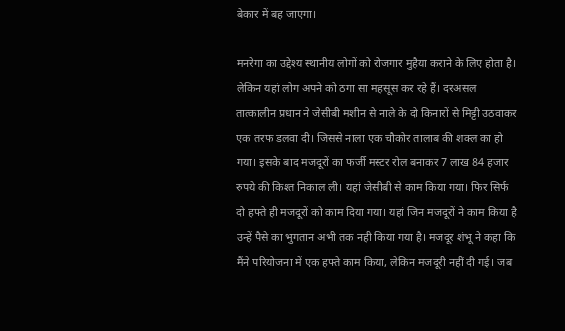बेकार में बह जाएगा।

मनरेगा का उद्देश्य स्थानीय लोगों को रोजगार मुहैया कराने के लिए होता है। लेकिन यहां लोग अपने को ठगा सा महसूस कर रहे हैं। दरअसल तात्कालीन प्रधान ने जेसीबी मशीन से नाले के दो किनारों से मिट्टी उठवाकर एक तरफ डलवा दी। जिससे नाला एक चौकोर तालाब की शक्ल का हो गया। इसके बाद मजदूरों का फर्जी मस्टर रोल बनाकर 7 लाख 84 हजार रुपये की किश्त निकाल ली। यहां जेसीबी से काम किया गया। फिर सिर्फ दो हफ्ते ही मजदूरों को काम दिया गया। यहां जिन मजदूरों ने काम किया है उन्हें पैसे का भुगतान अभी तक नही किया गया है। मजदूर शंभू ने कहा कि मैंने परियोजना में एक हफ्ते काम किया, लेकिन मजदूरी नहीं दी गई। जब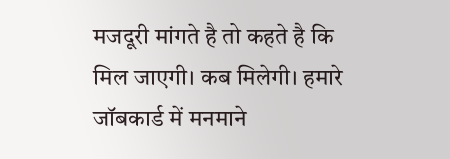मजदूरी मांगते है तो कहते है कि मिल जाएगी। कब मिलेगी। हमारे जॉबकार्ड में मनमाने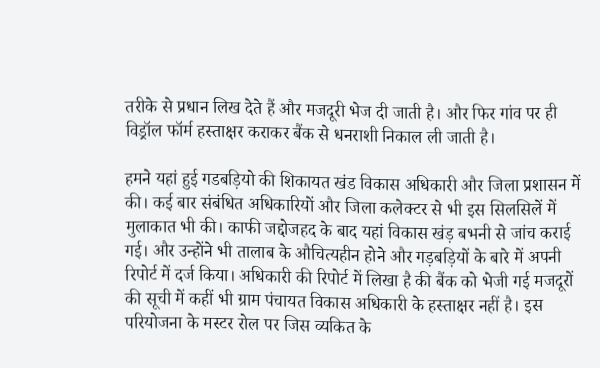तरीके से प्रधान लिख देते हैं और मजदूरी भेज दी जाती है। और फिर गांव पर ही विड्रॉल फॉर्म हस्ताक्षर कराकर बैंक से धनराशी निकाल ली जाती है।

हमने यहां हुई गडबड़ियो की शिकायत खंड विकास अधिकारी और जिला प्रशासन में की। कई बार संबंधित अधिकारियों और जिला कलेक्टर से भी इस सिलसिलें में मुलाकात भी की। काफी जद्दोजहद के बाद यहां विकास खंड़ बभनी से जांच कराई गई। और उन्होंने भी तालाब के औचित्यहीन होने और गड़बड़ियों के बारे में अपनी रिपोर्ट में दर्ज किया। अधिकारी की रिपोर्ट में लिखा है की बैंक को भेजी गई मजदूरों की सूची में कहीं भी ग्राम पंचायत विकास अधिकारी के हस्ताक्षर नहीं है। इस परियोजना के मस्टर रोल पर जिस व्यकित के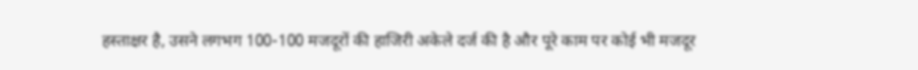हस्ताक्षर है, उसने लगभग 100-100 मजदूरों की हाजिरी अकेले दर्ज की है और पूरे काम पर कोई भी मजदूर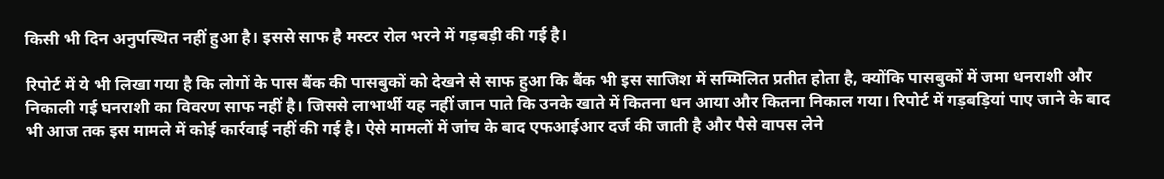किसी भी दिन अनुपस्थित नहीं हुआ है। इससे साफ है मस्टर रोल भरने में गड़बड़ी की गई है।

रिपोर्ट में ये भी लिखा गया है कि लोगों के पास बैंक की पासबुकों को देखने से साफ हुआ कि बैंक भी इस साजिश में सम्मिलित प्रतीत होता है, क्योंकि पासबुकों में जमा धनराशी और निकाली गई घनराशी का विवरण साफ नहीं है। जिससे लाभार्थी यह नहीं जान पाते कि उनके खाते में कितना धन आया और कितना निकाल गया। रिपोर्ट में गड़बड़ियां पाए जाने के बाद भी आज तक इस मामले में कोई कार्रवाई नहीं की गई है। ऐसे मामलों में जांच के बाद एफआईआर दर्ज की जाती है और पैसे वापस लेने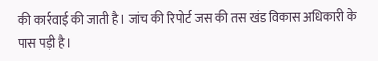की कार्रवाई की जाती है। जांच की रिपोर्ट जस की तस खंड विकास अधिकारी के पास पड़ी है।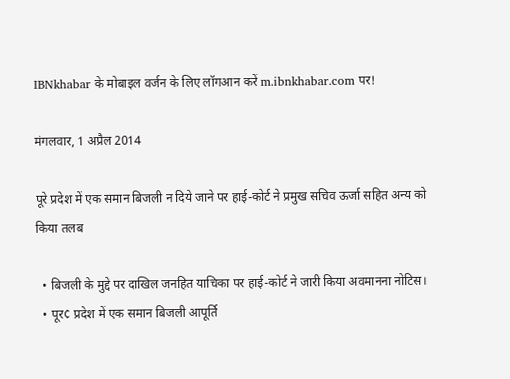IBNkhabar के मोबाइल वर्जन के लिए लॉगआन करें m.ibnkhabar.com पर!

मंगलवार, 1 अप्रैल 2014

पूरे प्रदेश में एक समान बिजली न दिये जाने पर हाई-कोर्ट ने प्रमुख सचिव ऊर्जा सहित अन्य को किया तलब

  • बिजली के मुद्दे पर दाखिल जनहित याचिका पर हाई-कोर्ट ने जारी किया अवमानना नोटिस।
  • पूर¢ प्रदेश में एक समान बिजली आपूर्ति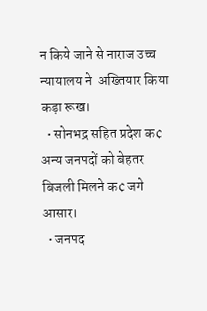न किये जाने से नाराज उच्च न्यायालय ने  अख्तियार किया कड़ा रूख।
  • सोनभद्र सहित प्रदेश क¢ अन्य जनपदों को बेहतर बिजली मिलने क¢ जगे आसार।
  • जनपद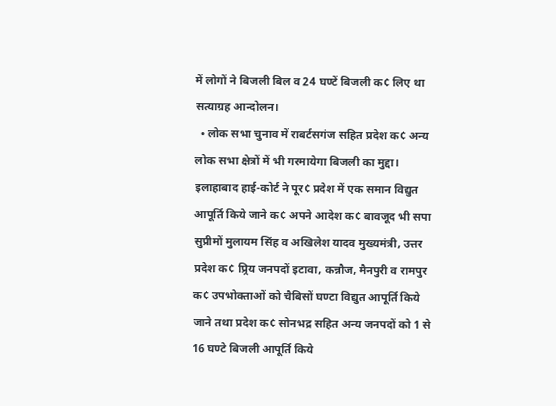में लोगों ने बिजली बिल व 24 घण्टें बिजली क¢ लिए था सत्याग्रह आन्दोलन।
  • लोक सभा चुनाव में राबर्टसगंज सहित प्रदेश क¢ अन्य लोक सभा क्षेत्रों में भी गरमायेगा बिजली का मुद्दा।
इलाहाबाद हाई-कोर्ट ने पूर¢ प्रदेश में एक समान विद्युत आपूर्ति किये जाने क¢ अपने आदेश क¢ बावजूद भी सपा सुप्रीमों मुलायम सिंह व अखिलेश यादव मुख्यमंत्री, उत्तर प्रदेश क¢ प्र्रिय जनपदों इटावा, कन्नौज, मैनपुरी व रामपुर क¢ उपभोक्ताओं को चैबिसों घण्टा विद्युत आपूर्ति किये जाने तथा प्रदेश क¢ सोनभद्र सहित अन्य जनपदों को 1 से 16 घण्टे बिजली आपूर्ति किये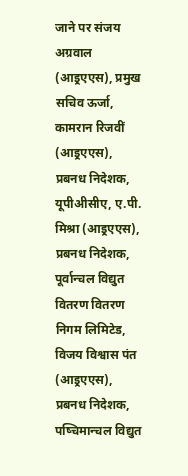जाने पर संजय अग्रवाल (आइ्रएएस), प्रमुख सचिव ऊर्जा, कामरान रिजवीं (आइ्रएएस), प्रबनध निदेशक, यूपीअीसीए, ए.पी. मिश्रा (आइ्रएएस), प्रबनध निदेशक, पूर्वान्चल विद्युत वितरण वितरण निगम लिमिटेड, विजय विश्वास पंत (आइ्रएएस), प्रबनध निदेशक, पष्चिमान्चल विद्युत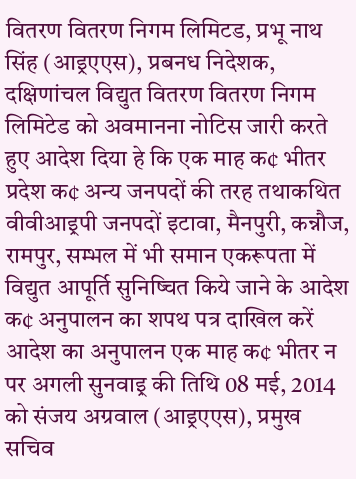वितरण वितरण निगम लिमिटड, प्रभू नाथ सिंह (आइ्रएएस), प्रबनध निदेशक, दक्षिणांचल विद्युत वितरण वितरण निगम लिमिटेड को अवमानना नोटिस जारी करते हुए आदेश दिया हे कि एक माह क¢ भीतर प्रदेश क¢ अन्य जनपदों की तरह तथाकथित  वीवीआइ्रपी जनपदों इटावा, मैनपुरी, कन्नौज, रामपुर, सम्भल में भी समान एकरूपता में विद्युत आपूर्ति सुनिष्चित किये जाने के आदेश क¢ अनुपालन का शपथ पत्र दाखिल करें आदेश का अनुपालन एक माह क¢ भीतर न पर अगली सुनवाइ्र की तिथि 08 मई, 2014 को संजय अग्रवाल (आइ्रएएस), प्रमुख सचिव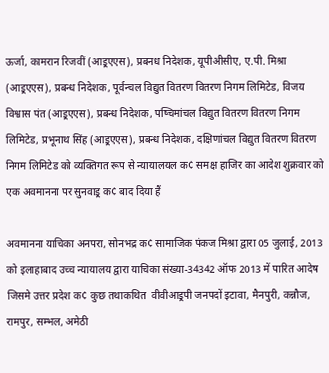ऊर्जा, कामरान रिजवीं (आइ्रएएस), प्रबनध निदेशक, यूपीअीसीए, ए.पी. मिश्रा (आइ्रएएस), प्रबन्ध निदेशक, पूर्वन्चल विद्युत वितरण वितरण निगम लिमिटेड, विजय विश्वास पंत (आइ्रएएस), प्रबन्ध निदेशक, पष्चिमांचल विद्युत वितरण वितरण निगम लिमिटेड, प्रभूनाथ सिंह (आइ्रएएस), प्रबन्ध निदेशक, दक्षिणांचल विद्युत वितरण वितरण निगम लिमिटेड को व्यक्तिगत रूप से न्यायालयल क¢ समक्ष हाजिर का आदेश शुक्रवार को एक अवमानना पर सुनवाइ्र क¢ बाद दिया हैं

अवमानना याचिका अनपरा, सोनभद्र क¢ सामाजिक पंकज मिश्रा द्वारा 05 जुलाई, 2013 को इलाहाबाद उच्च न्यायालय द्वारा याचिका संख्या-34342 ऑफ 2013 में पारित आदेष जिसमे उत्तर प्रदेश क¢ कुछ तथाकथित  वीवीआइ्रपी जनपदों इटावा, मैनपुरी, कन्नौज, रामपुर, सम्भल, अमेठी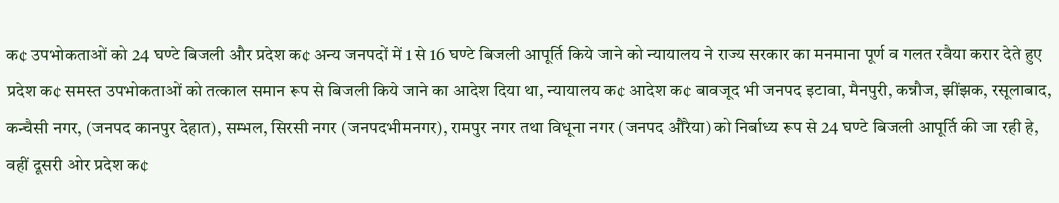क¢ उपभोकताओं को 24 घण्टे बिजली और प्रदेश क¢ अन्य जनपदों में 1 से 16 घण्टे बिजली आपूर्ति किये जाने को न्यायालय ने राज्य सरकार का मनमाना पूर्ण व गलत रवैया करार देते हुए प्रदेश क¢ समस्त उपभोकताओं को तत्काल समान रूप से बिजली किये जाने का आदेश दिया था, न्यायालय क¢ आदेश क¢ बावजूद भी जनपद इटावा, मैनपुरी, कन्नौज, झींझक, रसूलाबाद, कन्चैसी नगर, (जनपद कानपुर देहात), सम्भल, सिरसी नगर (जनपदभीमनगर), रामपुर नगर तथा विधूना नगर (जनपद औरैया) को निर्बाध्य रूप से 24 घण्टे बिजली आपूर्ति की जा रही हे, वहीं दूसरी ओर प्रदेश क¢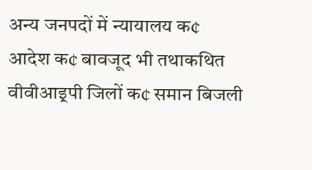अन्य जनपदों में न्यायालय क¢ आदेश क¢ बावजूद भी तथाकथित  वीवीआइ्रपी जिलों क¢ समान बिजली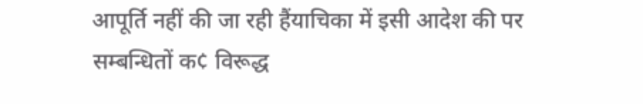आपूर्ति नहीं की जा रही हैंयाचिका में इसी आदेश की पर सम्बन्धितों क¢ विरूद्ध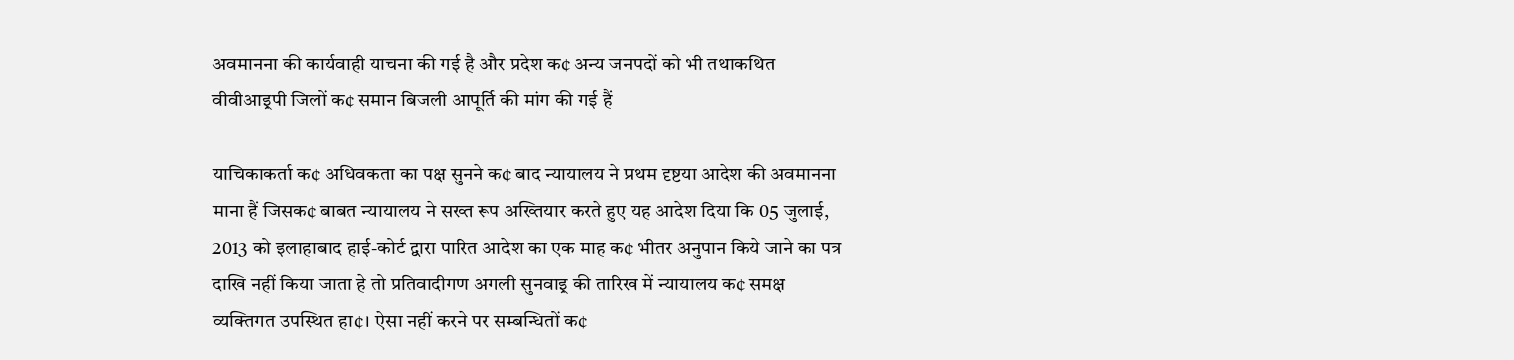अवमानना की कार्यवाही याचना की गई है और प्रदेश क¢ अन्य जनपदों को भी तथाकथित वीवीआइ्रपी जिलों क¢ समान बिजली आपूर्ति की मांग की गई हैं

याचिकाकर्ता क¢ अधिवकता का पक्ष सुनने क¢ बाद न्यायालय ने प्रथम दृष्टया आदेश की अवमानना माना हैं जिसक¢ बाबत न्यायालय ने सख्त रूप अख्तियार करते हुए यह आदेश दिया कि 05 जुलाई, 2013 को इलाहाबाद हाई-कोर्ट द्वारा पारित आदेश का एक माह क¢ भीतर अनुपान किये जाने का पत्र दाखि नहीं किया जाता हे तो प्रतिवादीगण अगली सुनवाइ्र की तारिख में न्यायालय क¢ समक्ष व्यक्तिगत उपस्थित हा¢। ऐसा नहीं करने पर सम्बन्धितों क¢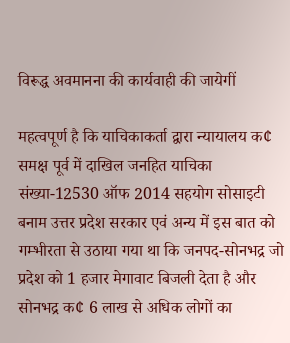विरूद्ध अवमानना की कार्यवाही की जायेगीं

महत्वपूर्ण है कि याचिकाकर्ता द्वारा न्यायालय क¢ समक्ष पूर्व में दाखिल जनहित याचिका संख्या-12530 ऑफ 2014 सहयोग सोसाइटी बनाम उत्तर प्रदेश सरकार एवं अन्य में इस बात को गम्भीरता से उठाया गया था कि जनपद-सोनभद्र जो प्रदेश को 1 हजार मेगावाट बिजली देता है और सोनभद्र क¢ 6 लाख से अधिक लोगों का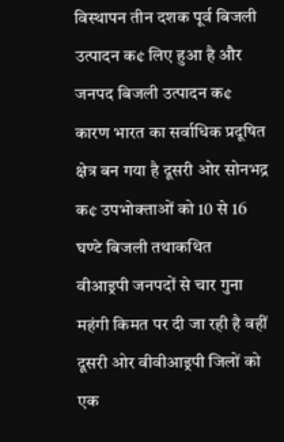विस्थापन तीन दशक पूर्व बिजली उत्पादन क¢ लिए हुआ है और जनपद बिजली उत्पादन क¢ कारण भारत का सर्वाधिक प्रदूषित क्षेत्र बन गया है दूसरी ओर सोनभद्र क¢ उपभोक्ताओं को 10 से 16 घण्टे बिजली तथाकथित  वीआइ्रपी जनपदों से चार गुना महंगी किमत पर दी जा रही है वहीं दूसरी ओर वीवीआइ्रपी जिलों को एक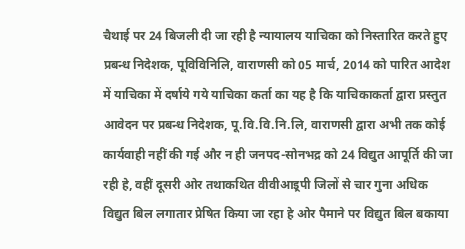चैथाई पर 24 बिजली दी जा रही है न्यायालय याचिका को निस्तारित करते हुए प्रबन्ध निदेशक, पूविविनिलि, वाराणसी को 05 मार्च, 2014 को पारित आदेश में याचिका में दर्षाये गये याचिका कर्ता का यह है कि याचिकाकर्ता द्वारा प्रस्तुत आवेदन पर प्रबन्ध निदेशक, पू.वि.वि.नि.लि, वाराणसी द्वारा अभी तक कोई कार्यवाही नहीं की गई और न ही जनपद-सोनभद्र को 24 विद्युत आपूर्ति की जा रही हे, वहीं दूसरी ओर तथाकथित वीवीआइ्रपी जिलों से चार गुना अधिक विद्युत बिल लगातार प्रेषित किया जा रहा हे ओर पैमाने पर विद्युत बिल बकाया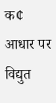क¢ आधार पर विद्युत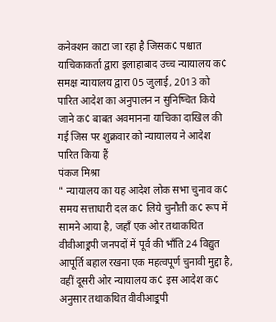कनेक्शन काटा जा रहा है जिसक¢ पश्चात याचिकाकर्ता द्वारा इलाहाबाद उच्च न्यायालय क¢ समक्ष न्यायालय द्वारा 05 जुलाई, 2013 को पारित आदेश का अनुपालन न सुनिष्चित किये जाने क¢ बाबत अवमानना याचिका दाखिल की गई जिस पर शुक्रवार को न्यायालय ने आदेश पारित किया हैं
पंकज मिश्रा
" न्यायालय का यह आदेश लोक सभा चुनाव क¢ समय सत्ताधारी दल क¢ लिये चुनौती क¢ रूप में सामने आया है, जहाँ एक ओर तथाकथित वीवीआइ्रपी जनपदों में पूर्व की भाँति 24 विद्युत आपूर्ति बहाल रखना एक महत्वपूर्ण चुनावी मुद्दा है, वहीं दूसरी ओर न्यायालय क¢ इस आदेश क¢ अनुसार तथाकथित वीवीआइ्रपी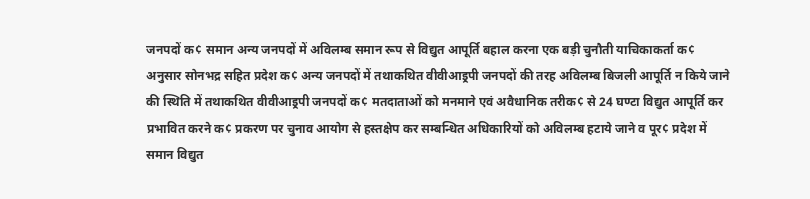जनपदों क¢ समान अन्य जनपदों में अविलम्ब समान रूप से विद्युत आपूर्ति बहाल करना एक बड़ी चुनौती याचिकाकर्ता क¢ अनुसार सोनभद्र सहित प्रदेश क¢ अन्य जनपदों में तथाकथित वीवीआइ्रपी जनपदों की तरह अविलम्ब बिजली आपूर्ति न किये जाने की स्थिति में तथाकथित वीवीआइ्रपी जनपदों क¢ मतदाताओं को मनमाने एवं अवैधानिक तरीक¢ से 24 घण्टा विद्युत आपूर्ति कर प्रभावित करने क¢ प्रकरण पर चुनाव आयोग से हस्तक्षेप कर सम्बन्धित अधिकारियों को अविलम्ब हटाये जाने व पूर¢ प्रदेश में समान विद्युत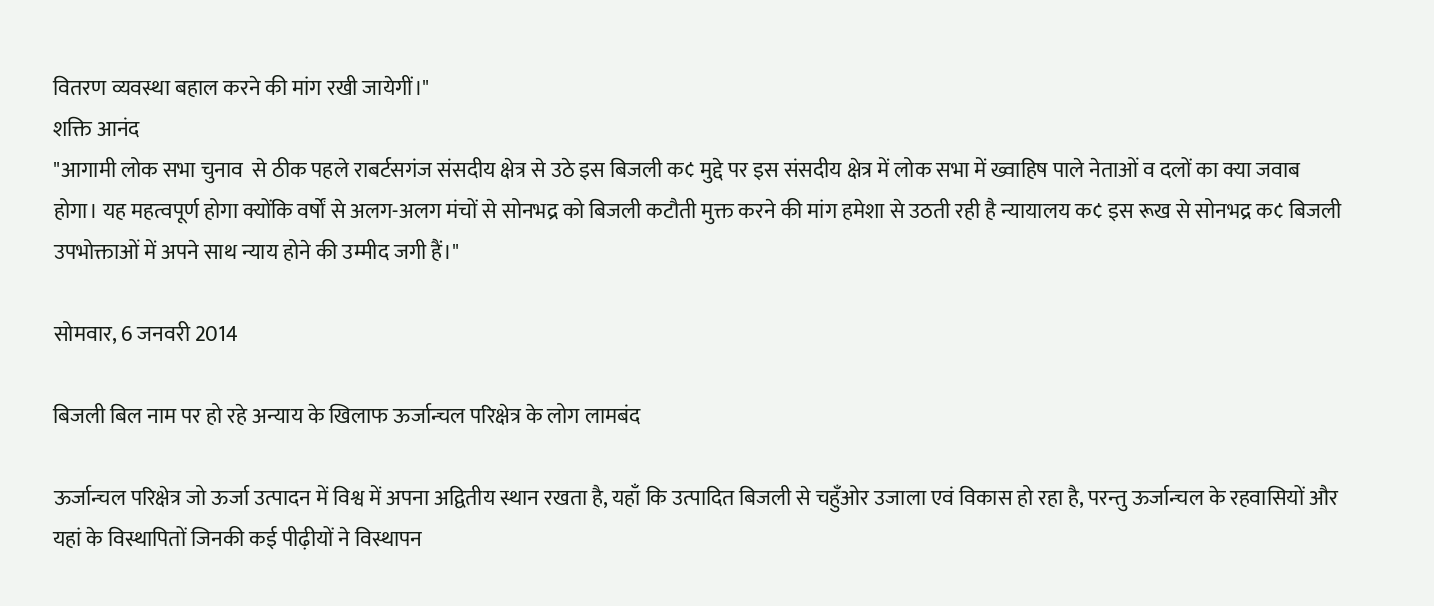वितरण व्यवस्था बहाल करने की मांग रखी जायेगीं।"
शक्ति आनंद
"आगामी लोक सभा चुनाव  से ठीक पहले राबर्टसगंज संसदीय क्षेत्र से उठे इस बिजली क¢ मुद्दे पर इस संसदीय क्षेत्र में लोक सभा में ख्वाहिष पाले नेताओं व दलों का क्या जवाब होगा। यह महत्वपूर्ण होगा क्योंकि वर्षों से अलग-अलग मंचों से सोनभद्र को बिजली कटौती मुक्त करने की मांग हमेशा से उठती रही है न्यायालय क¢ इस रूख से सोनभद्र क¢ बिजली उपभोक्ताओं में अपने साथ न्याय होने की उम्मीद जगी हैं।"

सोमवार, 6 जनवरी 2014

बिजली बिल नाम पर हो रहे अन्याय के खिलाफ ऊर्जान्चल परिक्षेत्र के लोग लामबंद

ऊर्जान्चल परिक्षेत्र जो ऊर्जा उत्पादन में विश्व में अपना अद्वितीय स्थान रखता है, यहाँ कि उत्पादित बिजली से चहुँओर उजाला एवं विकास हो रहा है, परन्तु ऊर्जान्चल के रहवासियों और यहां के विस्थापितों जिनकी कई पीढ़ीयों ने विस्थापन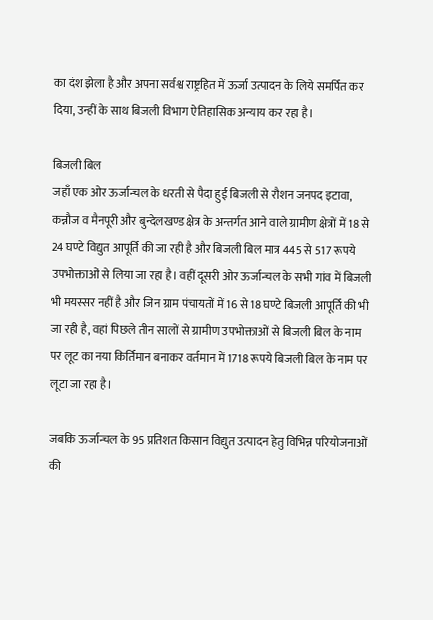का दंश झेला है और अपना सर्वश्व राष्ट्रहित में ऊर्जा उत्पादन के लिये समर्पित कर दिया, उन्हीं के साथ बिजली विभाग ऐतिहासिक अन्याय कर रहा है।

बिजली बिल
जहाँ एक ओर ऊर्जान्चल के धरती से पैदा हुई बिजली से रौशन जनपद इटावा, कन्नौज व मैनपूरी और बुन्देलखण्ड क्षेत्र के अन्तर्गत आने वाले ग्रामीण क्षेत्रों में 18 से 24 घण्टे विद्युत आपूर्ति की जा रही है और बिजली बिल मात्र 445 से 517 रूपये उपभोक्ताओं से लिया जा रहा है। वहीं दूसरी ओर ऊर्जान्चल के सभी गांव में बिजली भी मयस्सर नहीं है और जिन ग्राम पंचायतों में 16 से 18 घण्टे बिजली आपूर्ति की भी जा रही है, वहां पिछले तीन सालों से ग्रामीण उपभोक्ताओं से बिजली बिल के नाम पर लूट का नया किर्तिमान बनाकर वर्तमान में 1718 रूपये बिजली बिल के नाम पर लूटा जा रहा है।

जबकि ऊर्जान्चल के 95 प्रतिशत किसान विद्युत उत्पादन हेतु विभिन्न परियोजनाओं की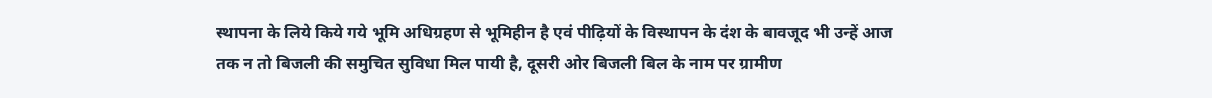स्थापना के लिये किये गये भूमि अधिग्रहण से भूमिहीन है एवं पीढ़ियों के विस्थापन के दंश के बावजूद भी उन्हें आज तक न तो बिजली की समुचित सुविधा मिल पायी है, दूसरी ओर बिजली बिल के नाम पर ग्रामीण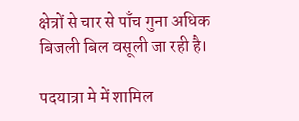क्षेत्रों से चार से पाँच गुना अधिक बिजली बिल वसूली जा रही है।

पदयात्रा मे में शामिल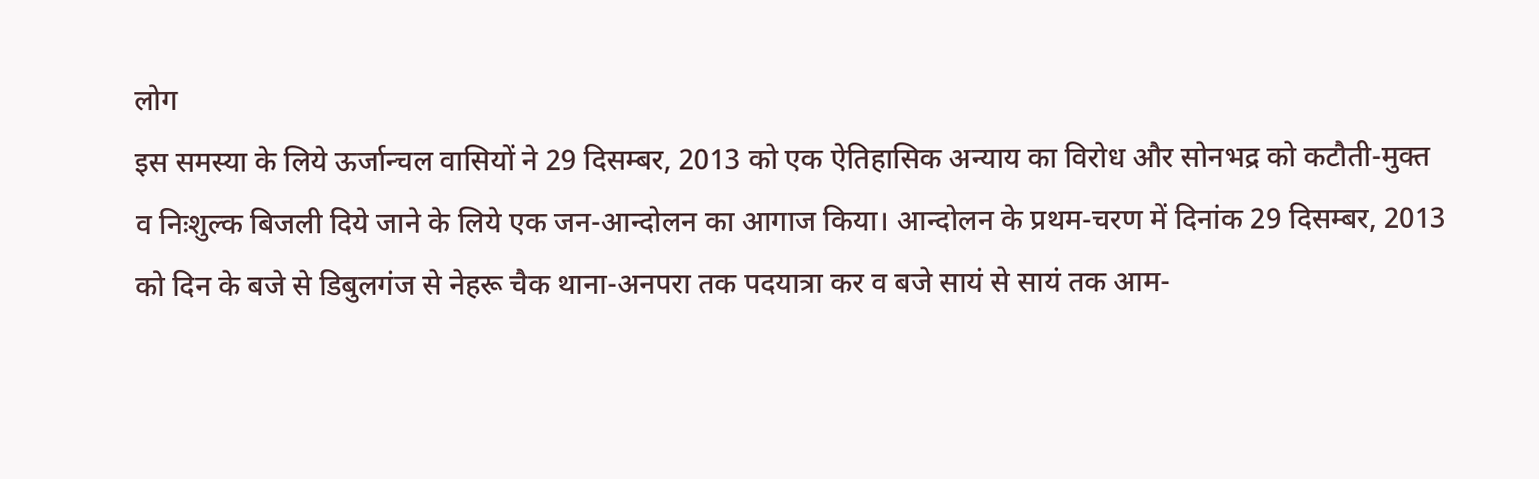लोग
इस समस्या के लिये ऊर्जान्चल वासियों ने 29 दिसम्बर, 2013 को एक ऐतिहासिक अन्याय का विरोध और सोनभद्र को कटौती-मुक्त व निःशुल्क बिजली दिये जाने के लिये एक जन-आन्दोलन का आगाज किया। आन्दोलन के प्रथम-चरण में दिनांक 29 दिसम्बर, 2013 को दिन के बजे से डिबुलगंज से नेहरू चैक थाना-अनपरा तक पदयात्रा कर व बजे सायं से सायं तक आम-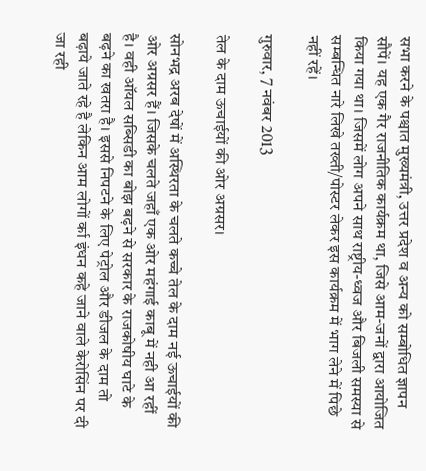सभा करने के पश्चात मुख्यमंत्री, उत्तर प्रदेश व अन्य को सम्बोधित ज्ञापन सौपें। यह एक गैर राजनीतिक कार्यक्रम था, जिसे आम-जनों द्वारा आयोजित किया गया था। जिसमें लोग अपने साथ राष्ट्रीय-ध्वज और बिजली समस्या से सम्बन्धित नारे लिखे तख्ती/पोस्टर लेकर इस कार्यक्रम में भाग लेने में पिछे नहीं रहें।

गुरुवार, 7 नवंबर 2013

तेल के दाम ऊचाईयों की ओर अग्रसर।

सोनभद्र अरब देषों में अस्थिरता के चलते कच्चे तेल के दाम नई ऊचाईयों की ओर अग्रसर हैं। जिसके चलते जहाँ एक ओर महंगाई काबू में नही आ रहीं है। वही ऑयल सब्सिडी का बोझ बढ़ने से सरकार के राजकोषीय घाटे के बढ़ने का खतरा है। इससे निपटने के लिए पेट्रोल और डीजल के दाम तो बढ़ाये जाते रहे है लेकिन आम लोगों र्का इंधन कहे जाने वाले केरोसिंन पर दी जा रही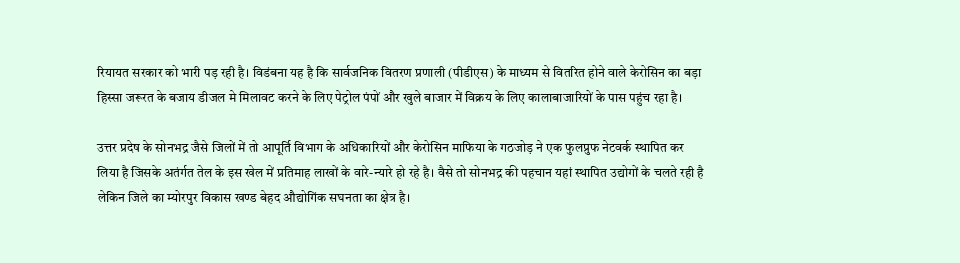रियायत सरकार को भारी पड़ रही है। विडंबना यह है कि सार्वजनिक वितरण प्रणाली (पीडीएस) के माध्यम से वितरित होने वाले केरोसिन का बड़ा हिस्सा जरूरत के बजाय डीजल मे मिलावट करने के लिए पेट्रोल पंपों और खुले बाजार में विक्रय के लिए कालाबाजारियों के पास पहुंच रहा है।

उत्तर प्रदेष के सोनभद्र जैसे जिलों में तो आपूर्ति विभाग के अधिकारियों और केरोसिन माफिया के गठजोड़ ने एक फुलप्रुफ नेटवर्क स्थापित कर लिया है जिसके अतंर्गत तेल के इस खेल में प्रतिमाह लाखों के वारे-न्यारे हो रहे है। वैसे तो सोनभद्र की पहचान यहां स्थापित उद्योगों के चलते रही है लेकिन जिले का म्योरपुर विकास खण्ड बेहद औद्योगिंक सघनता का क्षेत्र है।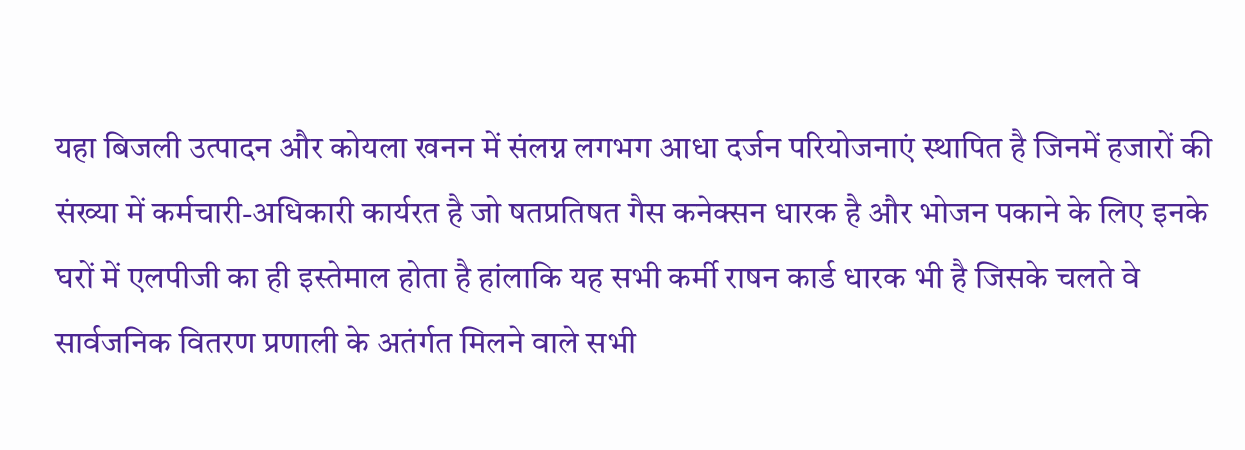यहा बिजली उत्पादन और कोयला खनन में संलग्न लगभग आधा दर्जन परियोजनाएं स्थापित है जिनमें हजारों की संख्या में कर्मचारी-अधिकारी कार्यरत है जो षतप्रतिषत गैस कनेक्सन धारक है और भोजन पकाने के लिए इनके घरों में एलपीजी का ही इस्तेमाल होता है हांलाकि यह सभी कर्मी राषन कार्ड धारक भी है जिसके चलते वे सार्वजनिक वितरण प्रणाली के अतंर्गत मिलने वाले सभी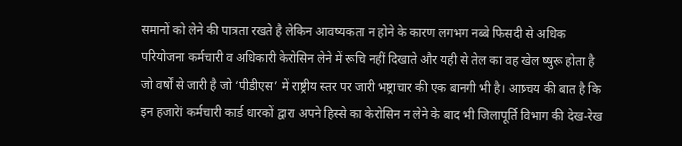समानों को लेने की पात्रता रखते है लेकिन आवष्यकता न होने के कारण लगभग नब्बे फिसदी से अधिक परियोजना कर्मचारी व अधिकारी केरोसिन लेने में रूचि नहीं दिखाते और यही से तेल का वह खेल ष्षुरू होता है जो वर्षों से जारी है जो ‘पीडीएस’ में राष्ट्रीय स्तर पर जारी भष्ट्राचार की एक बानगी भी है। आष्र्चय की बात है कि इन हजारेां कर्मचारी कार्ड धारकों द्वारा अपने हिस्से का केरोसिन न लेने के बाद भी जिलापूर्ति विभाग की देख-रेख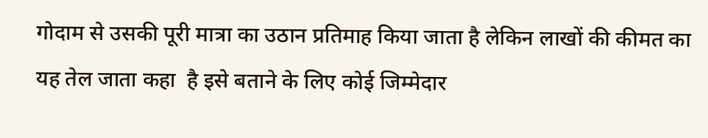गोदाम से उसकी पूरी मात्रा का उठान प्रतिमाह किया जाता है लेकिन लाखों की कीमत का यह तेल जाता कहा  है इसे बताने के लिए कोई जिम्मेदार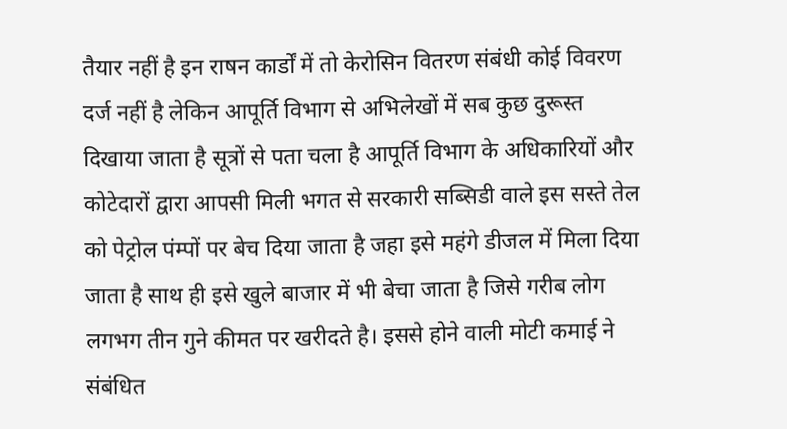तैयार नहीं है इन राषन कार्डों में तो केरोसिन वितरण संबंधी कोई विवरण दर्ज नहीं है लेकिन आपूर्ति विभाग से अभिलेखों में सब कुछ दुरूस्त दिखाया जाता है सूत्रों से पता चला है आपूर्ति विभाग के अधिकारियों और कोटेदारों द्वारा आपसी मिली भगत से सरकारी सब्सिडी वाले इस सस्ते तेल को पेट्रोल पंम्पों पर बेच दिया जाता है जहा इसे महंगे डीजल में मिला दिया जाता है साथ ही इसे खुले बाजार में भी बेचा जाता है जिसे गरीब लोग लगभग तीन गुने कीमत पर खरीदते है। इससे होने वाली मोटी कमाई ने संबंधित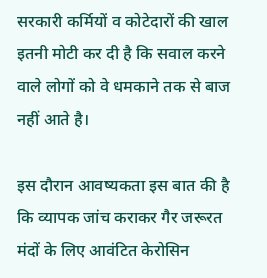सरकारी कर्मियों व कोटेदारों की खाल इतनी मोटी कर दी है कि सवाल करने वाले लोगों को वे धमकाने तक से बाज नहीं आते है।

इस दौरान आवष्यकता इस बात की है कि व्यापक जांच कराकर गैर जरूरत मंदों के लिए आवंटित केरोसिन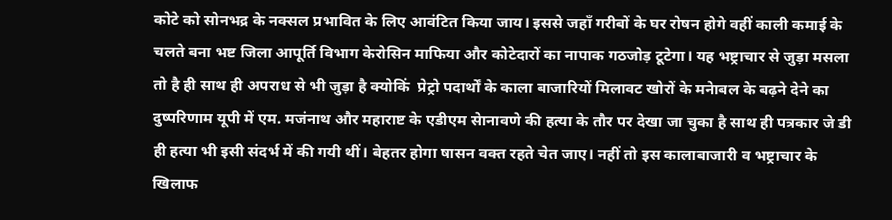कोटे को सोनभद्र के नक्सल प्रभावित के लिए आवंटित किया जाय। इससे जहाँ गरीबों के घर रोषन होगे वहीं काली कमाई के चलते बना भष्ट जिला आपूर्ति विभाग केरोसिन माफिया और कोटेदारों का नापाक गठजोड़ टूटेगा। यह भष्ट्राचार से जुड़ा मसला तो है ही साथ ही अपराध से भी जुड़ा है क्योकिं  प्रेट्रो पदार्थों के काला बाजारियों मिलावट खोरों के मनेाबल के बढ़ने देने का दुष्परिणाम यूपी में एम. मजंनाथ और महाराष्ट के एडीएम सेानावणे की हत्या के तौर पर देखा जा चुका है साथ ही पत्रकार जे डी ही हत्या भी इसी संदर्भ में की गयी थीं। बेहतर होगा षासन वक्त रहते चेत जाए। नहीं तो इस कालाबाजारी व भष्ट्राचार के खिलाफ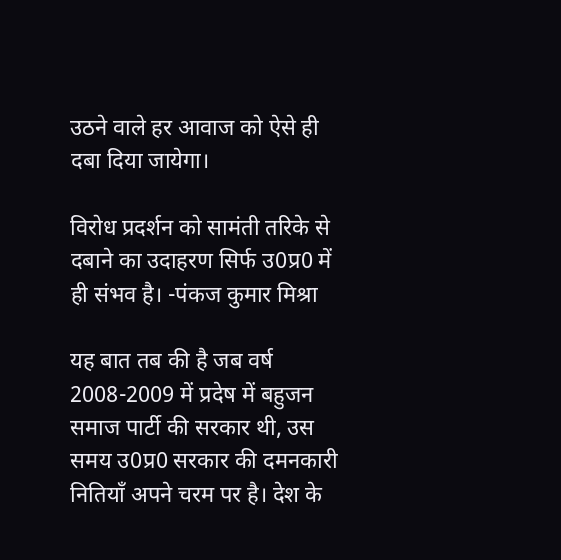उठने वाले हर आवाज को ऐसे ही दबा दिया जायेगा।

विरोध प्रदर्शन को सामंती तरिके से दबाने का उदाहरण सिर्फ उ0प्र0 में ही संभव है। -पंकज कुमार मिश्रा

यह बात तब की है जब वर्ष 2008-2009 में प्रदेष में बहुजन समाज पार्टी की सरकार थी, उस समय उ0प्र0 सरकार की दमनकारी नितियाँ अपने चरम पर है। देश के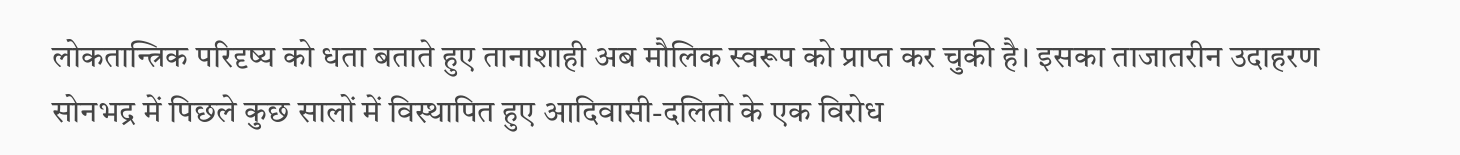लोकतान्त्रिक परिदृष्य को धता बताते हुए तानाशाही अब मौलिक स्वरूप को प्राप्त कर चुकी है। इसका ताजातरीन उदाहरण सोनभद्र में पिछले कुछ सालों में विस्थापित हुए आदिवासी-दलितो के एक विरोध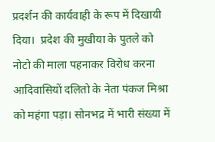प्रदर्शन की कार्यवाही के रूप में दिखायी दिया।  प्रदेश की मुखीया के पुतले को नोटो की माला पहनाकर विरोध करना आदिवासियों दलितो के नेता पंकज मिश्रा को महंगा पड़ा। सोनभद्र में भारी संख्या में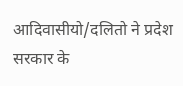आदिवासीयो/दलितो ने प्रदेश सरकार के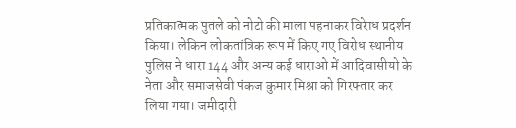प्रतिकात्मक पुतले को नोटो की माला पहनाकर विरेाध प्रदर्शन किया। लेकिन लोकतांत्रिक रूप में किए गए विरोध स्थानीय पुलिस ने धारा 144 और अन्य कई धाराओ में आदिवासीयो के नेता और समाजसेवी पंकज कुमार मिश्रा को गिरफ्तार कर लिया गया। जमीदारी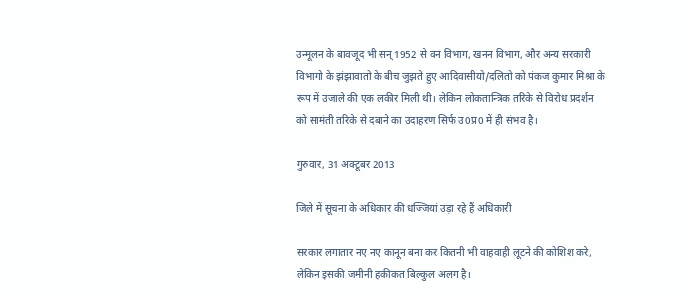उन्मूलन के बावजूद भी सन् 1952 से वन विभाग, खनन विभाग, और अन्य सरकारी विभागो के झंझावातो के बीच जुझते हुए आदिवासीयो/दलितो को पंकज कुमार मिश्रा के रूप में उजाले की एक लकीर मिली थी। लेकिन लोकतान्त्रिक तरिके से विरोध प्रदर्शन को सामंती तरिके से दबाने का उदाहरण सिर्फ उ0प्र0 में ही संभव है।

गुरुवार, 31 अक्टूबर 2013

जिले में सूचना के अधिकार की धज्जियां उड़ा रहे हैं अधिकारी

सरकार लगातार नए नए कानून बना कर कितनी भी वाहवाही लूटने की कोशिश करे, लेकिन इसकी जमीनी हकीकत बिल्कुल अलग है।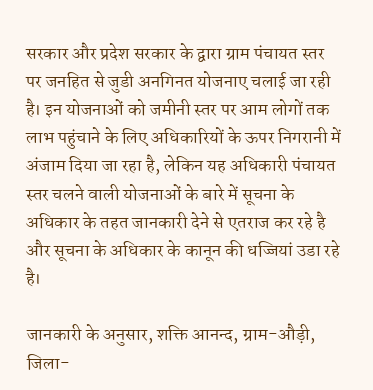सरकार और प्रदेश सरकार के द्वारा ग्राम पंचायत स्तर पर जनहित से जुडी अनगिनत योजनाए चलाई जा रही है। इन योजनाओं को जमीनी स्तर पर आम लोगों तक लाभ पहुंचाने के लिए अधिकारियों के ऊपर निगरानी में अंजाम दिया जा रहा है, लेकिन यह अधिकारी पंचायत स्तर चलने वाली योजनाओं के बारे में सूचना के अधिकार के तहत जानकारी देने से एतराज कर रहे है और सूचना के अधिकार के कानून की धज्जियां उडा रहे है।

जानकारी के अनुसार, शक्ति आनन्द, ग्राम-औड़ी, जिला-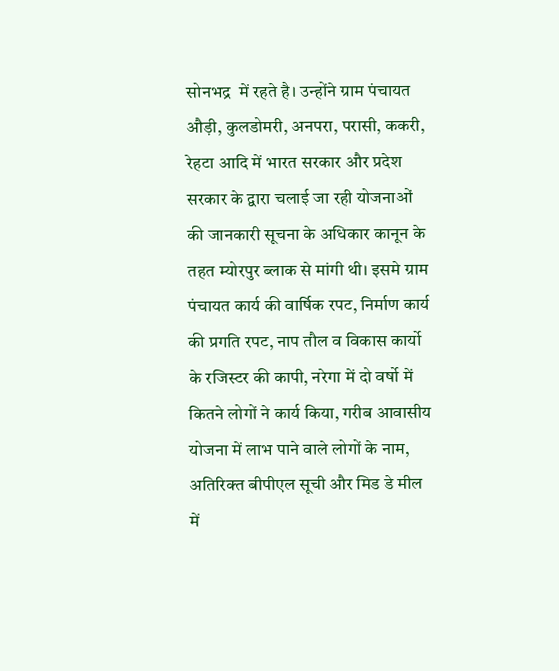सोनभद्र  में रहते है। उन्होंने ग्राम पंचायत औड़ी, कुलडोमरी, अनपरा, परासी, ककरी, रेहटा आदि में भारत सरकार और प्रदेश सरकार के द्वारा चलाई जा रही योजनाओं की जानकारी सूचना के अधिकार कानून के तहत म्योरपुर ब्लाक से मांगी थी। इसमे ग्राम पंचायत कार्य की वार्षिक रपट, निर्माण कार्य की प्रगति रपट, नाप तौल व विकास कार्यो के रजिस्टर की कापी, नरेगा में दो वर्षो में कितने लोगों ने कार्य किया, गरीब आवासीय योजना में लाभ पाने वाले लोगों के नाम, अतिरिक्त बीपीएल सूची और मिड डे मील में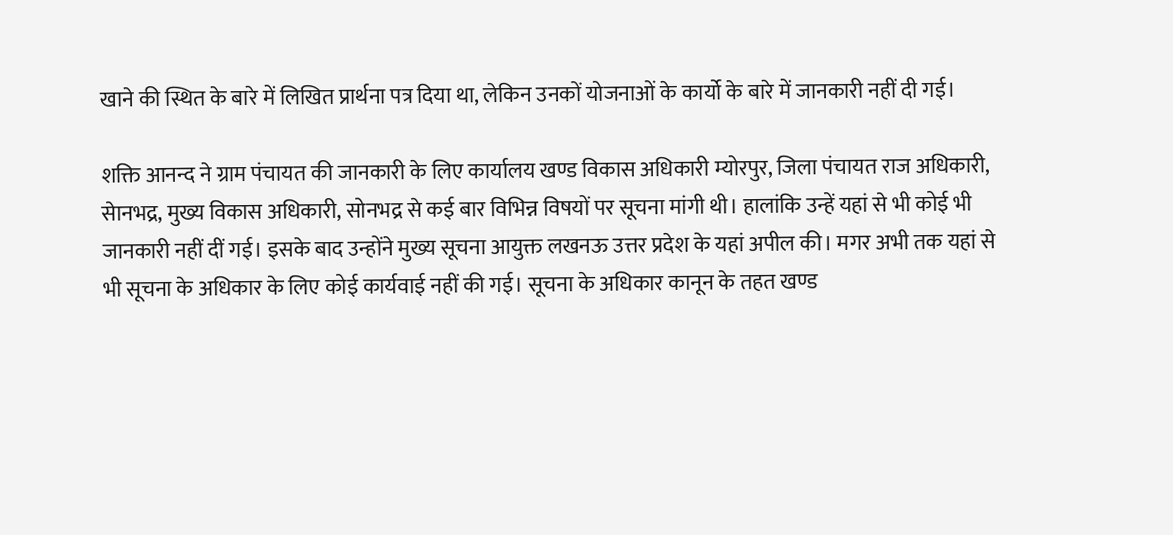खाने की स्थित के बारे में लिखित प्रार्थना पत्र दिया था, लेकिन उनकों योजनाओं के कार्यो के बारे में जानकारी नहीं दी गई।

शक्ति आनन्द ने ग्राम पंचायत की जानकारी के लिए कार्यालय खण्ड विकास अधिकारी म्योरपुर, जिला पंचायत राज अधिकारी, सेानभद्र, मुख्य विकास अधिकारी, सोनभद्र से कई बार विभिन्न विषयों पर सूचना मांगी थी। हालांकि उन्हें यहां से भी कोई भी जानकारी नहीं दीं गई। इसके बाद उन्होंने मुख्य सूचना आयुक्त लखनऊ उत्तर प्रदेश के यहां अपील की। मगर अभी तक यहां से भी सूचना के अधिकार के लिए कोई कार्यवाई नहीं की गई। सूचना के अधिकार कानून के तहत खण्ड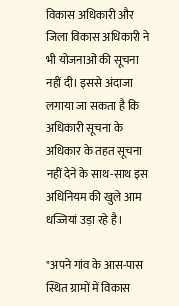विकास अधिकारी और जिला विकास अधिकारी ने भी योजनाओं की सूचना नहीं दी। इससे अंदाजा लगाया जा सकता है कि अधिकारी सूचना के अधिकार के तहत सूचना नहीं देने के साथ-साथ इस अधिनियम की खुले आम धज्जियां उड़ा रहे है।

"अपने गांव के आस-पास स्थित ग्रामों में विकास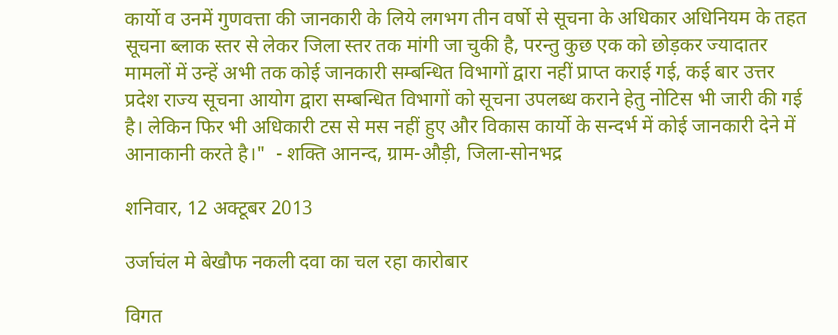कार्यो व उनमें गुणवत्ता की जानकारी के लिये लगभग तीन वर्षो से सूचना के अधिकार अधिनियम के तहत सूचना ब्लाक स्तर से लेकर जिला स्तर तक मांगी जा चुकी है, परन्तु कुछ एक को छोड़कर ज्यादातर मामलों में उन्हें अभी तक कोई जानकारी सम्बन्धित विभागों द्वारा नहीं प्राप्त कराई गई, कई बार उत्तर प्रदेश राज्य सूचना आयोग द्वारा सम्बन्धित विभागों को सूचना उपलब्ध कराने हेतु नोटिस भी जारी की गई है। लेकिन फिर भी अधिकारी टस से मस नहीं हुए और विकास कार्यो के सन्दर्भ में कोई जानकारी देने में आनाकानी करते है।"  - शक्ति आनन्द, ग्राम-औड़ी, जिला-सोनभद्र

शनिवार, 12 अक्टूबर 2013

उर्जाचंल मे बेखौफ नकली दवा का चल रहा कारोबार

विगत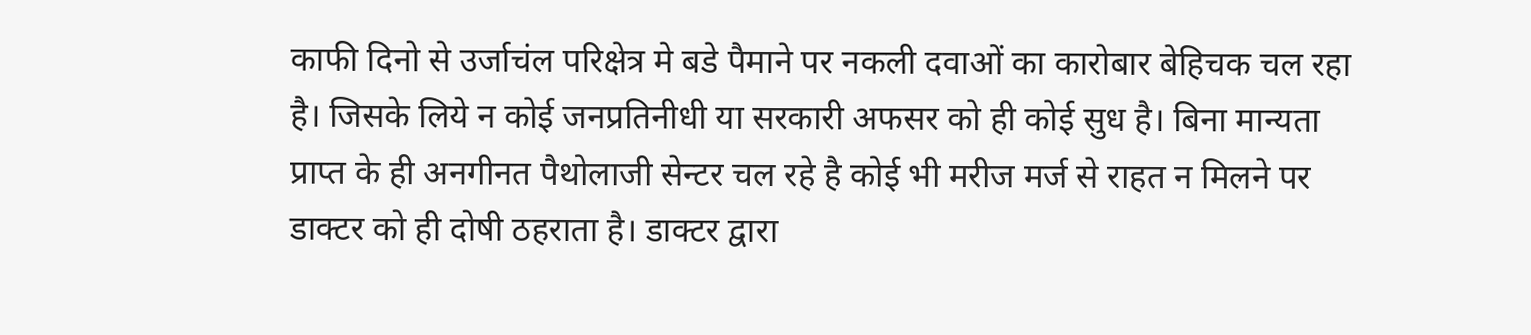काफी दिनो से उर्जाचंल परिक्षेत्र मे बडे पैमाने पर नकली दवाओं का कारोबार बेहिचक चल रहा है। जिसके लिये न कोई जनप्रतिनीधी या सरकारी अफसर को ही कोई सुध है। बिना मान्यता प्राप्त के ही अनगीनत पैथोलाजी सेन्टर चल रहे है कोई भी मरीज मर्ज से राहत न मिलने पर डाक्टर को ही दोषी ठहराता है। डाक्टर द्वारा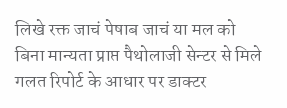लिखे रक्त जाचं पेषाब जाचं या मल को बिना मान्यता प्राप्त पैथोलाजी सेन्टर से मिले गलत रिपोर्ट के आधार पर डाक्टर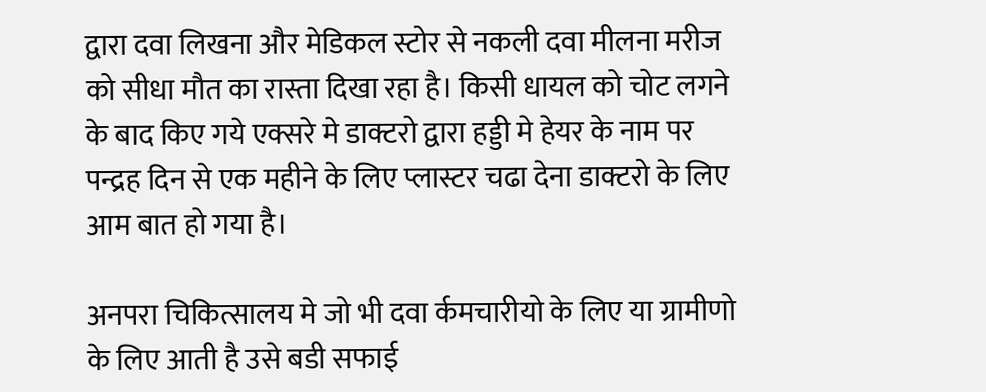द्वारा दवा लिखना और मेडिकल स्टोर से नकली दवा मीलना मरीज को सीधा मौत का रास्ता दिखा रहा है। किसी धायल को चोट लगने के बाद किए गये एक्सरे मे डाक्टरो द्वारा हड्डी मे हेयर के नाम पर पन्द्रह दिन से एक महीने के लिए प्लास्टर चढा देना डाक्टरो के लिए आम बात हो गया है।

अनपरा चिकित्सालय मे जो भी दवा र्कमचारीयो के लिए या ग्रामीणो के लिए आती है उसे बडी सफाई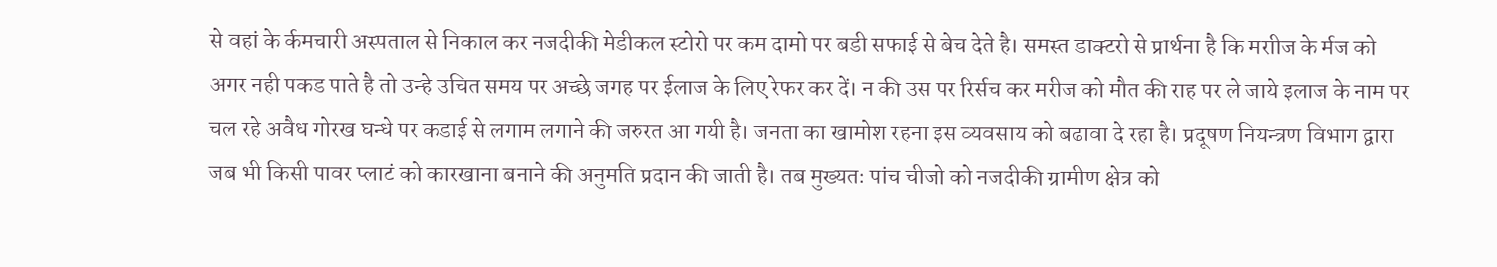से वहां के र्कमचारी अस्पताल से निकाल कर नजदीकी मेडीकल स्टोरो पर कम दामो पर बडी सफाई से बेच देते है। समस्त डाक्टरो से प्रार्थना है कि मराीज के र्मज को अगर नही पकड पाते है तो उन्हे उचित समय पर अच्छे जगह पर ईलाज के लिए रेफर कर दें। न की उस पर रिर्सच कर मरीज को मौत की राह पर ले जाये इलाज के नाम पर चल रहे अवैध गोरख घन्धे पर कडाई से लगाम लगाने की जरुरत आ गयी है। जनता का खामोश रहना इस व्यवसाय को बढावा दे रहा है। प्रदूषण नियन्त्रण विभाग द्वारा जब भी किसी पावर प्लाटं को कारखाना बनाने की अनुमति प्रदान की जाती है। तब मुख्यतः पांच चीजो को नजदीकी ग्रामीण क्षेत्र को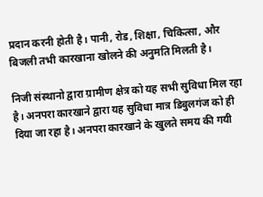प्रदान करनी होती है। पानी, रोड, शिक्षा, चिकित्सा, और बिजली तभी कारखाना खोलने की अनुमति मिलती है।

निजी संस्थानो द्वारा ग्रामीण क्षेत्र को यह सभी सुविधा मिल रहा है। अनपरा कारखाने द्वारा यह सुविधा मात्र डिबुलगंज को ही दिया जा रहा है। अनपरा कारखाने के खुलते समय की गयी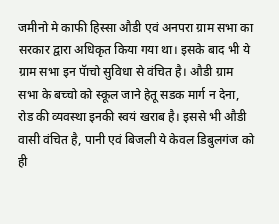जमीनो मे काफी हिस्सा औडी एवं अनपरा ग्राम सभा का सरकार द्वारा अधिकृत किया गया था। इसके बाद भी ये ग्राम सभा इन पॅाचो सुविधा से वंचित है। औडी ग्राम सभा के बच्चो को स्कूल जाने हेतू सडक मार्ग न देना, रोड की व्यवस्था इनकी स्वयं खराब है। इससे भी औडी वासी वंचित है, पानी एवं बिजली ये केवल डिबुलगंज को ही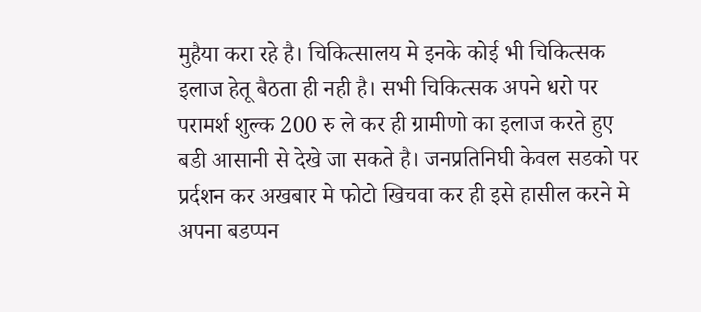मुहैया करा रहे है। चिकित्सालय मे इनके कोई भी चिकित्सक इलाज हेतू बैठता ही नही है। सभी चिकित्सक अपने धरो पर परामर्श शुल्क 200 रु ले कर ही ग्रामीणो का इलाज करते हुए बडी आसानी से देखे जा सकते है। जनप्रतिनिघी केवल सडको पर प्रर्दशन कर अखबार मे फोटो खिचवा कर ही इसे हासील करने मे अपना बडप्पन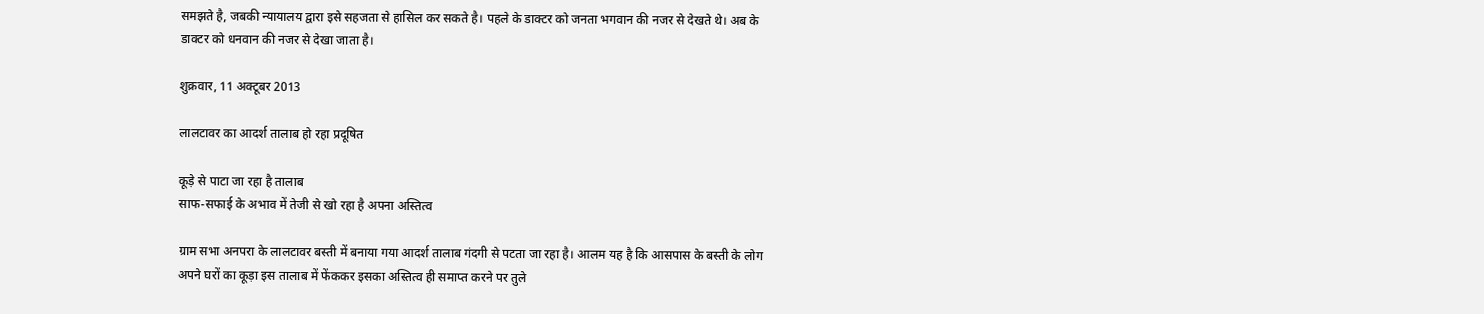समझते है, जबकी न्यायालय द्वारा इसे सहजता से हासिल कर सकते है। पहले के डाक्टर को जनता भगवान की नजर से देखते थे। अब के डाक्टर को धनवान की नजर से देखा जाता है।

शुक्रवार, 11 अक्टूबर 2013

लालटावर का आदर्श तालाब हो रहा प्रदूषित

कूड़े से पाटा जा रहा है तालाब
साफ-सफाई के अभाव में तेजी से खो रहा है अपना अस्तित्व

ग्राम सभा अनपरा के लालटावर बस्ती में बनाया गया आदर्श तालाब गंदगी से पटता जा रहा है। आलम यह है कि आसपास के बस्ती के लोग अपने घरों का कूड़ा इस तालाब में फेंककर इसका अस्तित्व ही समाप्त करने पर तुले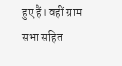हुए हैं। वहीं ग्राम सभा सहित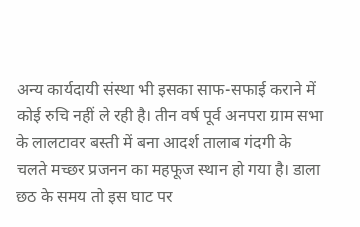अन्य कार्यदायी संस्था भी इसका साफ-सफाई कराने में कोई रुचि नहीं ले रही है। तीन वर्ष पूर्व अनपरा ग्राम सभा के लालटावर बस्ती में बना आदर्श तालाब गंदगी के चलते मच्छर प्रजनन का महफूज स्थान हो गया है। डाला छठ के समय तो इस घाट पर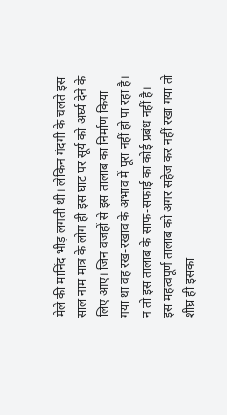मेले की मानिंद भीड़ लगती थी। लेकिन गंदगी के चलते इस साल नाम मात्र के लोग ही इस घाट पर सूर्य को अर्घ्य देने के लिए आए। जिन वजहों से इस तालाब का निर्माण किया गया था वह रख-रखाव के अभाव में पूरा नहीं हो पा रहा है। न तो इस तालाब के साफ-सफाई का कोई प्रबंध नहीं है। इस महत्वपूर्ण तालाब को अगर सहेज कर नहीं रखा गया तो शीघ्र ही इसका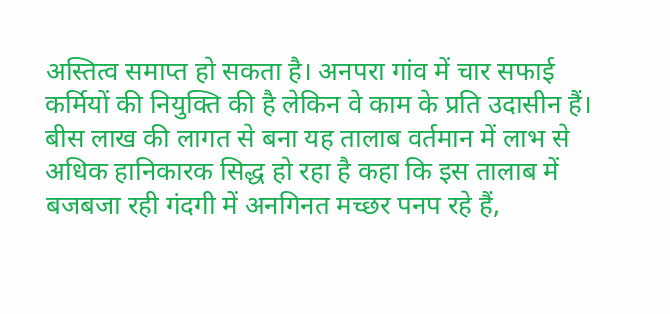अस्तित्व समाप्त हो सकता है। अनपरा गांव में चार सफाई कर्मियों की नियुक्ति की है लेकिन वे काम के प्रति उदासीन हैं। बीस लाख की लागत से बना यह तालाब वर्तमान में लाभ से अधिक हानिकारक सिद्ध हो रहा है कहा कि इस तालाब में बजबजा रही गंदगी में अनगिनत मच्छर पनप रहे हैं,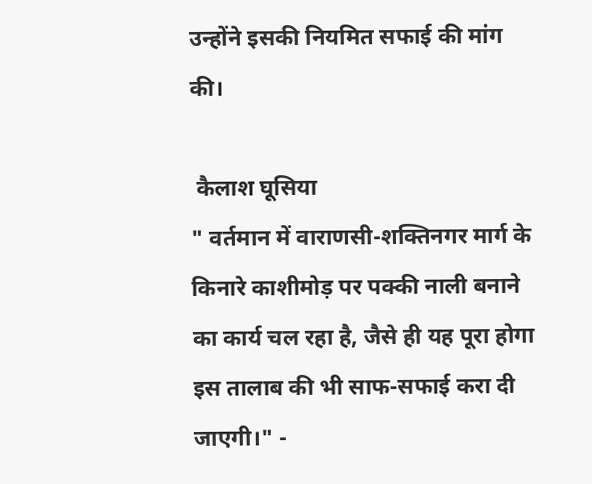उन्होंने इसकी नियमित सफाई की मांग की।

 कैलाश घूसिया
" वर्तमान में वाराणसी-शक्तिनगर मार्ग के किनारे काशीमोड़ पर पक्की नाली बनाने का कार्य चल रहा है, जैसे ही यह पूरा होगा इस तालाब की भी साफ-सफाई करा दी जाएगी।" -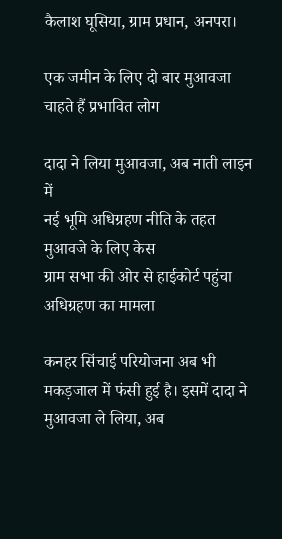कैलाश घूसिया, ग्राम प्रधान, अनपरा।

एक जमीन के लिए दो बार मुआवजा चाहते हैं प्रभावित लोग

दादा ने लिया मुआवजा, अब नाती लाइन में
नई भूमि अधिग्रहण नीति के तहत मुआवजे के लिए केस
ग्राम सभा की ओर से हाईकोर्ट पहुंचा अधिग्रहण का मामला

कनहर सिंचाई परियोजना अब भी मकड़जाल में फंसी हुई है। इसमें दादा ने मुआवजा ले लिया, अब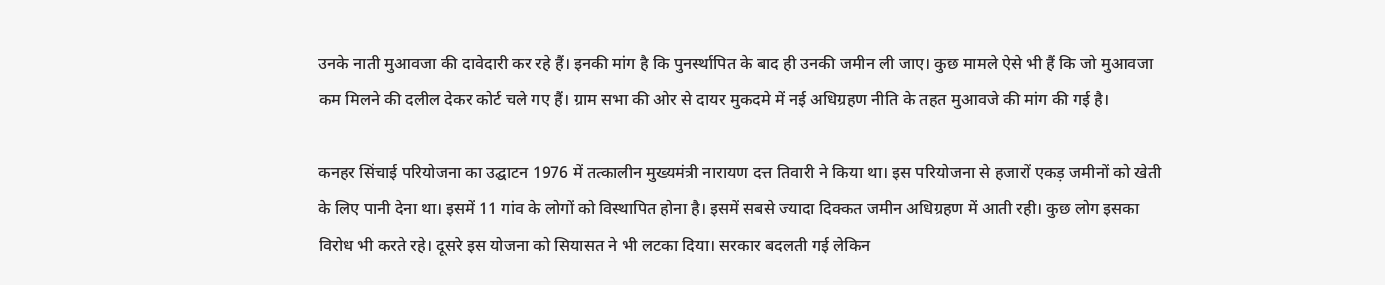उनके नाती मुआवजा की दावेदारी कर रहे हैं। इनकी मांग है कि पुनर्स्थापित के बाद ही उनकी जमीन ली जाए। कुछ मामले ऐसे भी हैं कि जो मुआवजा कम मिलने की दलील देकर कोर्ट चले गए हैं। ग्राम सभा की ओर से दायर मुकदमे में नई अधिग्रहण नीति के तहत मुआवजे की मांग की गई है।

कनहर सिंचाई परियोजना का उद्घाटन 1976 में तत्कालीन मुख्यमंत्री नारायण दत्त तिवारी ने किया था। इस परियोजना से हजारों एकड़ जमीनों को खेती के लिए पानी देना था। इसमें 11 गांव के लोगों को विस्थापित होना है। इसमें सबसे ज्यादा दिक्कत जमीन अधिग्रहण में आती रही। कुछ लोग इसका विरोध भी करते रहे। दूसरे इस योजना को सियासत ने भी लटका दिया। सरकार बदलती गई लेकिन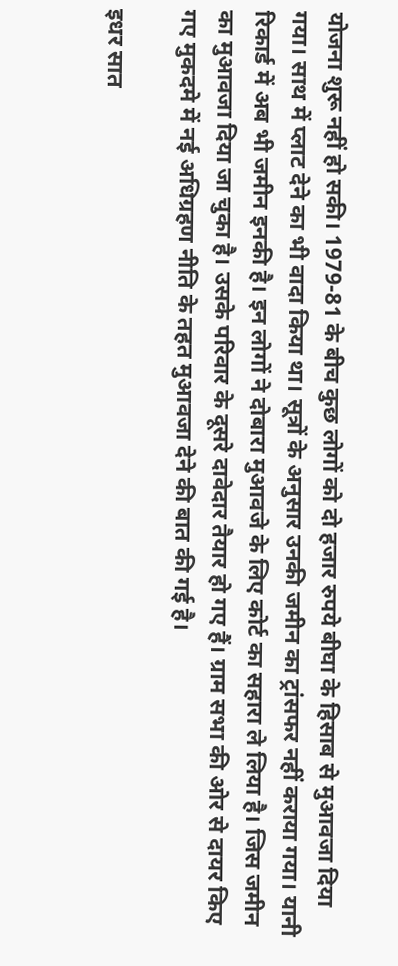योजना शुरू नहीं हो सकी। 1979-81 के बीच कुछ लोगों को दो हजार रुपये बीघा के हिसाब से मुआवजा दिया गया। साथ में प्लाट देने का भी वादा किया था। सूत्रों के अनुसार उनकी जमीन का ट्रांसफर नहीं कराया गया। यानी रिकार्ड में अब भी जमीन इनकी है। इन लोगों ने दोबारा मुआवजे के लिए कोर्ट का सहारा ले लिया है। जिस जमीन का मुआवजा दिया जा चुका है। उसके परिवार के दूसरे दावेदार तैयार हो गए हैं। ग्राम सभा की ओर से दायर किए गए मुकदमे में नई अधिग्रहण नीति के तहत मुआवजा देने की बात की गई है।

इधर सात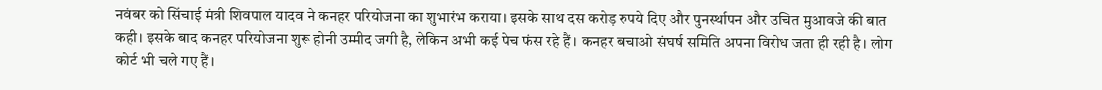नवंबर को सिंचाई मंत्री शिवपाल यादव ने कनहर परियोजना का शुभारंभ कराया। इसके साथ दस करोड़ रुपये दिए और पुनर्स्थापन और उचित मुआवजे की बात कही। इसके बाद कनहर परियोजना शुरू होनी उम्मीद जगी है, लेकिन अभी कई पेच फंस रहे हैं। कनहर बचाओ संघर्ष समिति अपना विरोध जता ही रही है। लोग कोर्ट भी चले गए हैं।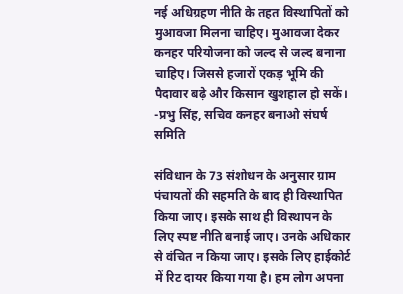नई अधिग्रहण नीति के तहत विस्थापितों को मुआवजा मिलना चाहिए। मुआवजा देकर कनहर परियोजना को जल्द से जल्द बनाना चाहिए। जिससे हजारों एकड़ भूमि की पैदावार बढ़े और किसान खुशहाल हो सकें।
-प्रभु सिंह, सचिव कनहर बनाओ संघर्ष समिति

संविधान के 73 संशोधन के अनुसार ग्राम पंचायतों की सहमति के बाद ही विस्थापित किया जाए। इसके साथ ही विस्थापन के लिए स्पष्ट नीति बनाई जाए। उनके अधिकार से वंचित न किया जाए। इसके लिए हाईकोर्ट में रिट दायर किया गया है। हम लोग अपना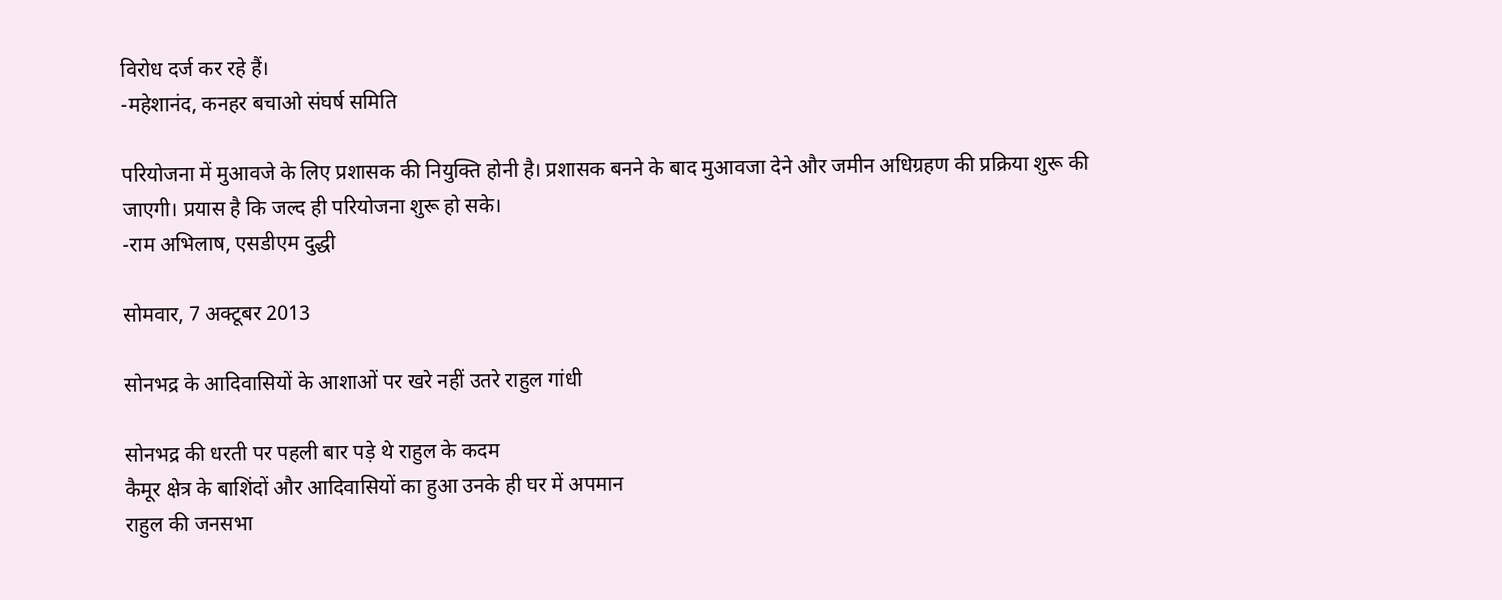विरोध दर्ज कर रहे हैं।
-महेशानंद, कनहर बचाओ संघर्ष समिति

परियोजना में मुआवजे के लिए प्रशासक की नियुक्ति होनी है। प्रशासक बनने के बाद मुआवजा देने और जमीन अधिग्रहण की प्रक्रिया शुरू की जाएगी। प्रयास है कि जल्द ही परियोजना शुरू हो सके।
-राम अभिलाष, एसडीएम दुद्धी

सोमवार, 7 अक्टूबर 2013

सोनभद्र के आदिवासियों के आशाओं पर खरे नहीं उतरे राहुल गांधी

सोनभद्र की धरती पर पहली बार पड़े थे राहुल के कदम
कैमूर क्षेत्र के बाशिंदों और आदिवासियों का हुआ उनके ही घर में अपमान
राहुल की जनसभा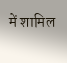में शामिल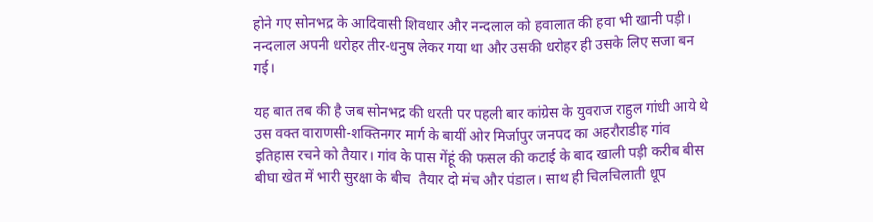होने गए सोनभद्र के आदिवासी शिवधार और नन्दलाल को हवालात की हवा भी खानी पड़ी।
नन्दलाल अपनी धरोहर तीर-धनुष लेकर गया था और उसकी धरोहर ही उसके लिए सजा बन गई।

यह बात तब की है जब सोनभद्र की धरती पर पहली बार कांग्रेस के युवराज राहुल गांधी आये थे उस वक्त वाराणसी-शक्तिनगर मार्ग के बायीं ओर मिर्जापुर जनपद का अहरौराडीह गांव इतिहास रचने को तैयार। गांव के पास गेंहूं की फसल की कटाई के बाद खाली पड़ी करीब बीस बीघा खेत में भारी सुरक्षा के बीच  तैयार दो मंच और पंडाल। साथ ही चिलचिलाती धूप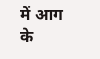में आग के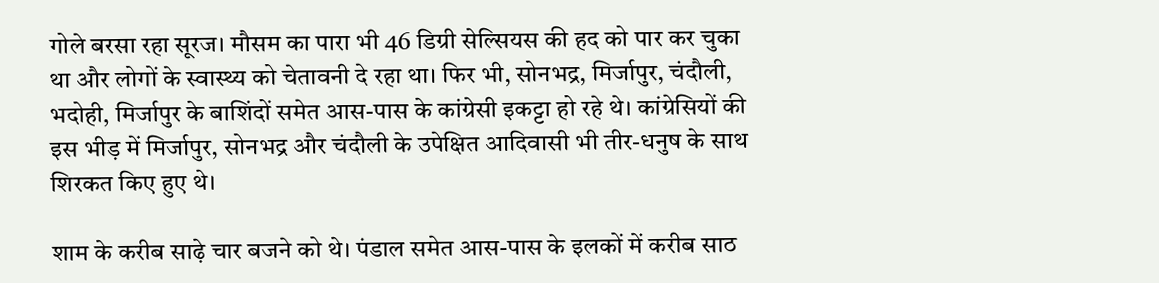गोले बरसा रहा सूरज। मौसम का पारा भी 46 डिग्री सेल्सियस की हद को पार कर चुका था और लोगों के स्वास्थ्य को चेतावनी दे रहा था। फिर भी, सोनभद्र, मिर्जापुर, चंदौली, भदोही, मिर्जापुर के बाशिंदों समेत आस-पास के कांग्रेसी इकट्टा हो रहे थे। कांग्रेसियों की इस भीड़ में मिर्जापुर, सोनभद्र और चंदौली के उपेक्षित आदिवासी भी तीर-धनुष के साथ शिरकत किए हुए थे।

शाम के करीब साढ़े चार बजने को थे। पंडाल समेत आस-पास के इलकों में करीब साठ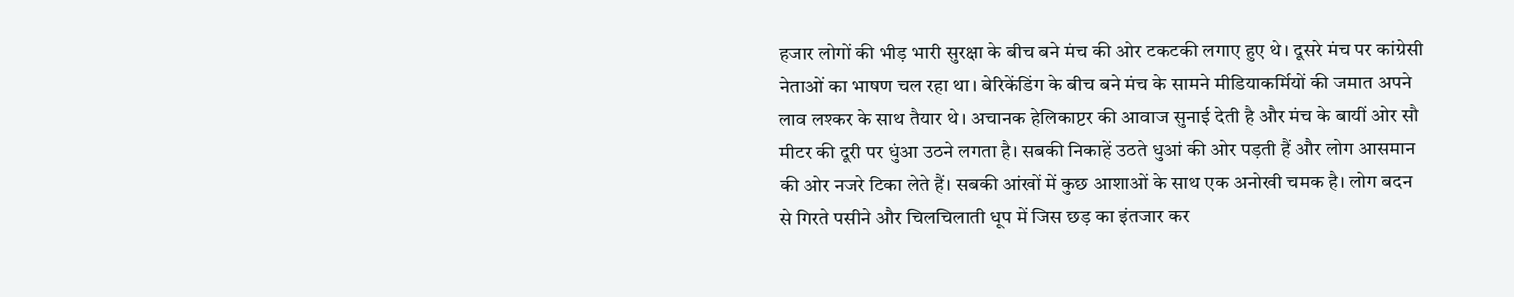हजार लोगों की भीड़ भारी सुरक्षा के बीच बने मंच की ओर टकटकी लगाए हुए थे। दूसरे मंच पर कांग्रेसी नेताओं का भाषण चल रहा था। बेरिकेंडिंग के बीच बने मंच के सामने मीडियाकर्मियों की जमात अपने लाव लश्कर के साथ तैयार थे। अचानक हेलिकाप्टर की आवाज सुनाई देती है और मंच के बायीं ओर सौ मीटर की दूरी पर धुंआ उठने लगता है। सबकी निकाहें उठते धुआं की ओर पड़ती हैं और लोग आसमान की ओर नजरे टिका लेते हैं। सबकी आंखों में कुछ आशाओं के साथ एक अनोखी चमक है। लोग बदन से गिरते पसीने और चिलचिलाती धूप में जिस छड़ का इंतजार कर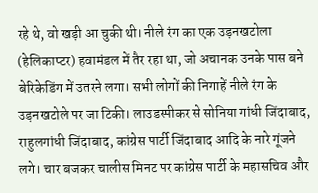रहे थे, वो खड़ी आ चुकी थी। नीले रंग का एक उड़नखटोला (हेलिकाप्टर) हवामंडल में तैर रहा था, जो अचानक उनके पास बने बेरिकेडिंग में उतरने लगा। सभी लोगों की निगाहें नीले रंग के उड़नखटोले पर जा टिकी। लाउडस्पीकर से सोनिया गांधी जिंदाबाद, राहुलगांधी जिंदाबाद, कांग्रेस पार्टी जिंदाबाद आदि के नारे गूंजने लगे। चार बजकर चालीस मिनट पर कांग्रेस पार्टी के महासचिव और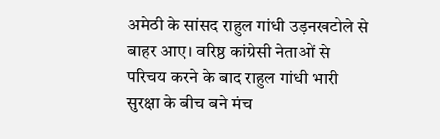अमेठी के सांसद राहुल गांधी उड़नखटोले से बाहर आए। वरिष्ठ कांग्रेसी नेताओं से परिचय करने के बाद राहुल गांधी भारी सुरक्षा के बीच बने मंच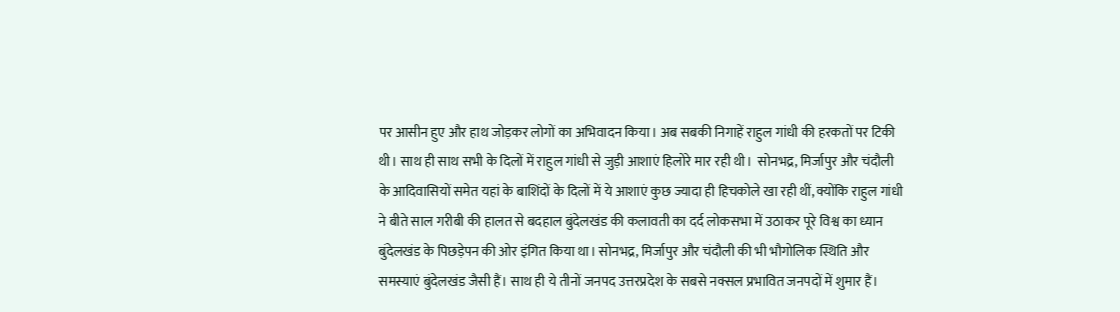पर आसीन हुए और हाथ जोड़कर लोगों का अभिवादन किया। अब सबकी निगाहें राहुल गांधी की हरकतों पर टिकी थी। साथ ही साथ सभी के दिलों में राहुल गांधी से जुड़ी आशाएं हिलोरे मार रही थी।  सोनभद्र, मिर्जापुर और चंदौली के आदिवासियों समेत यहां के बाशिंदों के दिलों में ये आशाएं कुछ ज्यादा ही हिचकोले खा रही थीं, क्योंकि राहुल गांधी ने बीते साल गरीबी की हालत से बदहाल बुंदेलखंड की कलावती का दर्द लोकसभा में उठाकर पूरे विश्व का ध्यान बुंदेलखंड के पिछड़ेपन की ओर इंगित किया था। सोनभद्र, मिर्जापुर और चंदौली की भी भौगोलिक स्थिति और समस्याएं बुंदेलखंड जैसी हैं। साथ ही ये तीनों जनपद उत्तरप्रदेश के सबसे नक्सल प्रभावित जनपदों में शुमार हैं।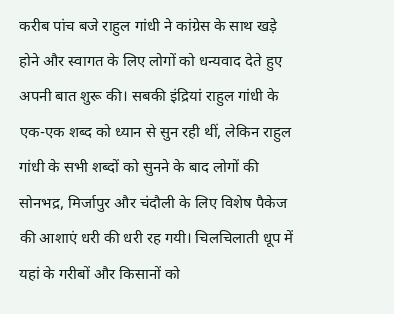करीब पांच बजे राहुल गांधी ने कांग्रेस के साथ खड़े होने और स्वागत के लिए लोगों को धन्यवाद देते हुए अपनी बात शुरू की। सबकी इंद्रियां राहुल गांधी के एक-एक शब्द को ध्यान से सुन रही थीं, लेकिन राहुल गांधी के सभी शब्दों को सुनने के बाद लोगों की सोनभद्र, मिर्जापुर और चंदौली के लिए विशेष पैकेज की आशाएं धरी की धरी रह गयी। चिलचिलाती धूप में यहां के गरीबों और किसानों को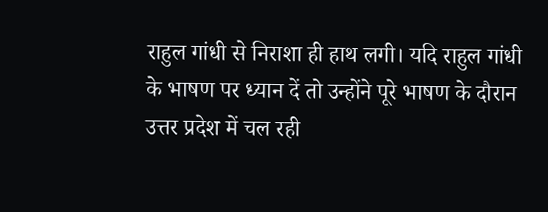राहुल गांधी से निराशा ही हाथ लगी। यदि राहुल गांधी के भाषण पर ध्यान दें तो उन्होंने पूरे भाषण के दौरान उत्तर प्रदेश में चल रही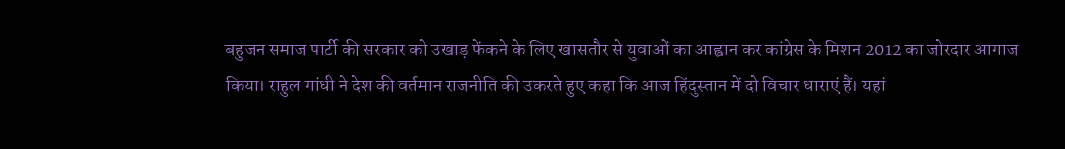बहुजन समाज पार्टी की सरकार को उखाड़ फेंकने के लिए खासतौर से युवाओं का आह्वान कर कांग्रेस के मिशन 2012 का जोरदार आगाज किया। राहुल गांधी ने देश की वर्तमान राजनीति की उकरते हुए कहा कि आज हिंदुस्तान में दो विचार धाराएं हैं। यहां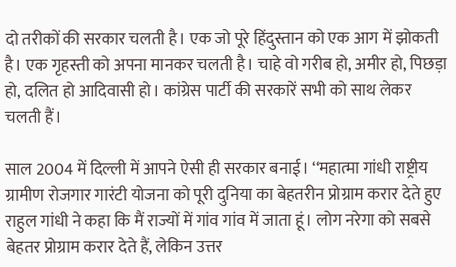दो तरीकों की सरकार चलती है। एक जो पूरे हिंदुस्तान को एक आग में झोकती है। एक गृहस्ती को अपना मानकर चलती है। चाहे वो गरीब हो, अमीर हो, पिछड़ा हो, दलित हो आदिवासी हो। कांग्रेस पार्टी की सरकारें सभी को साथ लेकर चलती हैं।

साल 2004 में दिल्ली में आपने ऐसी ही सरकार बनाई। ‘‘महात्मा गांधी राष्ट्रीय ग्रामीण रोजगार गारंटी योजना को पूरी दुनिया का बेहतरीन प्रोग्राम करार देते हुए राहुल गांधी ने कहा कि मैं राज्यों में गांव गांव में जाता हूं। लोग नरेगा को सबसे बेहतर प्रोग्राम करार देते हैं, लेकिन उत्तर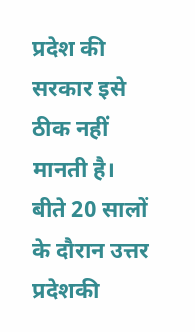प्रदेश की सरकार इसे ठीक नहीं मानती है। बीते 20 सालों के दौरान उत्तर प्रदेशकी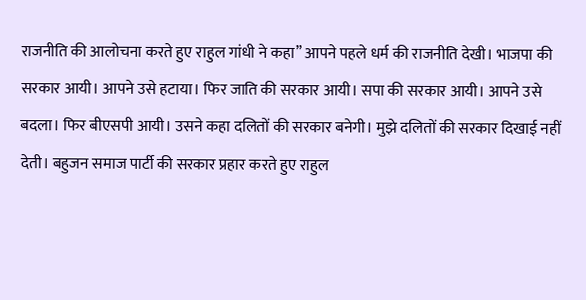राजनीति की आलोचना करते हुए राहुल गांधी ने कहा’’ आपने पहले धर्म की राजनीति देखी। भाजपा की सरकार आयी। आपने उसे हटाया। फिर जाति की सरकार आयी। सपा की सरकार आयी। आपने उसे बदला। फिर बीएसपी आयी। उसने कहा दलितों की सरकार बनेगी। मुझे दलितों की सरकार दिखाई नहीं देती। बहुजन समाज पार्टी की सरकार प्रहार करते हुए राहुल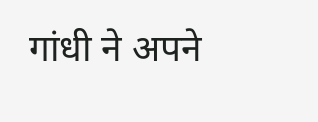गांधी ने अपने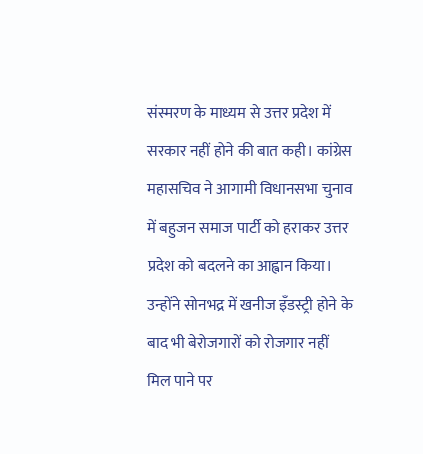संस्मरण के माध्यम से उत्तर प्रदेश में सरकार नहीं होने की बात कही। कांग्रेस महासचिव ने आगामी विधानसभा चुनाव में बहुजन समाज पार्टी को हराकर उत्तर प्रदेश को बदलने का आह्वान किया। उन्होंने सोनभद्र में खनीज इँडस्ट्री होने के बाद भी बेरोजगारों को रोजगार नहीं मिल पाने पर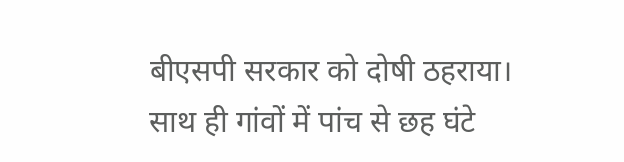बीएसपी सरकार को दोषी ठहराया। साथ ही गांवों में पांच से छह घंटे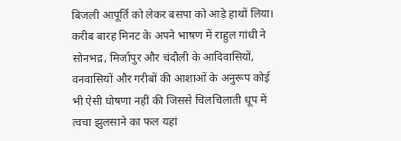बिजली आपूर्ति को लेकर बसपा को आड़े हाथों लिया। करीब बारह मिनट के अपने भाषण में राहुल गांधी ने सोनभद्र, मिर्जापुर और चंदौली के आदिवासियों, वनवासियों और गरीबों की आशाओं के अनुरूप कोई भी ऐसी घोषणा नहीं की जिससे चिलचिलाती धूप में त्वचा झुलसाने का फल यहां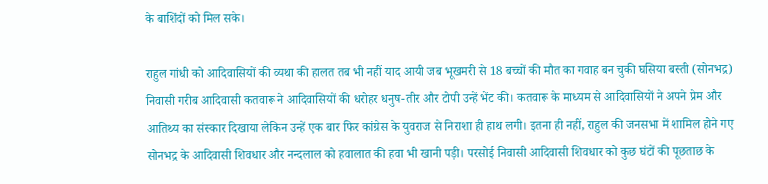के बाशिंदों को मिल सके।

राहुल गांधी को आदिवासियों की व्यथा की हालत तब भी नहीं याद आयी जब भूखमरी से 18 बच्चों की मौत का गवाह बन चुकी घसिया बस्ती (सोनभद्र) निवासी गरीब आदिवासी कतवारू ने आदिवासियों की धरोहर धनुष-तीर और टोपी उन्हें भेंट की। कतवारू के माध्यम से आदिवासियों ने अपने प्रेम और आतिथ्य का संस्कार दिखाया लेकिन उन्हें एक बार फिर कांग्रेस के युवराज से निराशा ही हाथ लगी। इतना ही नहीं, राहुल की जनसभा में शामिल होने गए सोनभद्र के आदिवासी शिवधार और नन्दलाल को हवालात की हवा भी खानी पड़ी। परसोई निवासी आदिवासी शिवधार को कुछ घंटों की पूछताछ के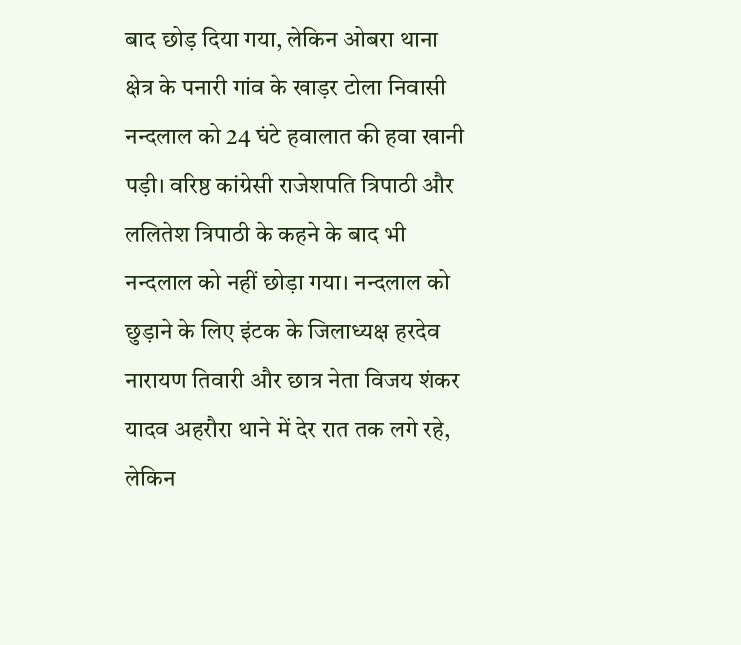बाद छोड़ दिया गया, लेकिन ओबरा थाना क्षेत्र के पनारी गांव के खाड़र टोला निवासी नन्दलाल को 24 घंटे हवालात की हवा खानी पड़ी। वरिष्ठ कांग्रेसी राजेशपति त्रिपाठी और ललितेश त्रिपाठी के कहने के बाद भी नन्दलाल को नहीं छोड़ा गया। नन्दलाल को छुड़ाने के लिए इंटक के जिलाध्यक्ष हरदेव नारायण तिवारी और छात्र नेता विजय शंकर यादव अहरौरा थाने में देर रात तक लगे रहे, लेकिन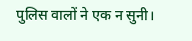पुलिस वालों ने एक न सुनी।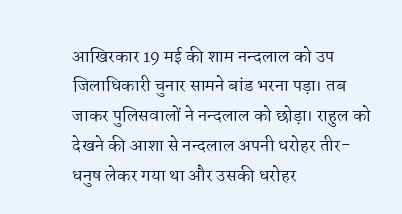आखिरकार 19 मई की शाम नन्दलाल को उप जिलाधिकारी चुनार सामने बांड भरना पड़ा। तब जाकर पुलिसवालों ने नन्दलाल को छोड़ा। राहुल को देखने की आशा से नन्दलाल अपनी धरोहर तीर-धनुष लेकर गया था और उसकी धरोहर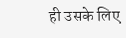ही उसके लिए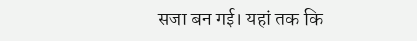सजा बन गई। यहां तक कि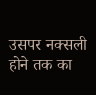उसपर नक्सली होने तक का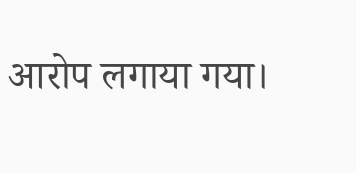आरोप लगाया गया।